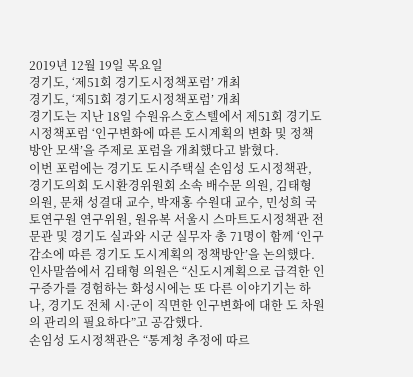2019년 12월 19일 목요일
경기도, ‘제51회 경기도시정책포럼’ 개최
경기도, ‘제51회 경기도시정책포럼’ 개최
경기도는 지난 18일 수원유스호스텔에서 제51회 경기도시정책포럼 ‘인구변화에 따른 도시계획의 변화 및 정책방안 모색’을 주제로 포럼을 개최했다고 밝혔다.
이번 포럼에는 경기도 도시주택실 손임성 도시정책관, 경기도의회 도시환경위원회 소속 배수문 의원, 김태형 의원, 문채 성결대 교수, 박재홍 수원대 교수, 민성희 국토연구원 연구위원, 원유복 서울시 스마트도시정책관 전문관 및 경기도 실과와 시군 실무자 총 71명이 함께 ‘인구감소에 따른 경기도 도시계획의 정책방안’을 논의했다.
인사말씀에서 김태형 의원은 “신도시계획으로 급격한 인구증가를 경험하는 화성시에는 또 다른 이야기기는 하나, 경기도 전체 시·군이 직면한 인구변화에 대한 도 차원의 관리의 필요하다”고 공감했다.
손임성 도시정책관은 “통계청 추정에 따르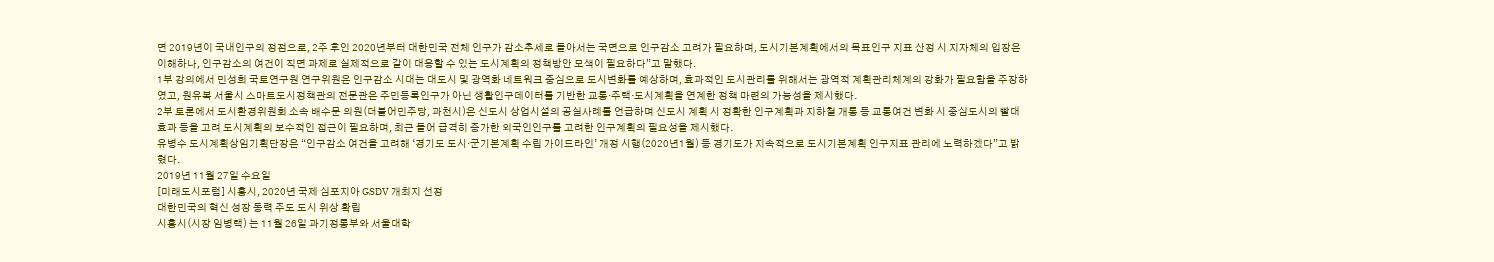면 2019년이 국내인구의 정점으로, 2주 후인 2020년부터 대한민국 전체 인구가 감소추세로 돌아서는 국면으로 인구감소 고려가 필요하며, 도시기본계획에서의 목표인구 지표 산정 시 지자체의 입장은 이해하나, 인구감소의 여건이 직면 과제로 실제적으로 같이 대응할 수 있는 도시계획의 정책방안 모색이 필요하다”고 말했다.
1부 강의에서 민성희 국토연구원 연구위원은 인구감소 시대는 대도시 및 광역화 네트워크 중심으로 도시변화를 예상하며, 효과적인 도시관리를 위해서는 광역적 계획관리체계의 강화가 필요함을 주장하였고, 원유복 서울시 스마트도시정책관의 전문관은 주민등록인구가 아닌 생활인구데이터를 기반한 교통‧주택‧도시계획을 연계한 정책 마련의 가능성을 제시했다.
2부 토론에서 도시환경위원회 소속 배수문 의원(더불어민주당, 과천시)은 신도시 상업시설의 공실사례를 언급하며 신도시 계획 시 정확한 인구계획과 지하철 개통 등 교통여건 변화 시 중심도시의 빨대효과 등을 고려 도시계획의 보수적인 접근이 필요하며, 최근 들어 급격히 증가한 외국인인구를 고려한 인구계획의 필요성을 제시했다.
유병수 도시계획상임기획단장은 “인구감소 여건을 고려해 ‘경기도 도시·군기본계획 수립 가이드라인’ 개정 시행(2020년1월) 등 경기도가 지속적으로 도시기본계획 인구지표 관리에 노력하겠다”고 밝혔다.
2019년 11월 27일 수요일
[미래도시포럼] 시흥시, 2020년 국제 심포지아 GSDV 개최지 선정
대한민국의 혁신 성장 동력 주도 도시 위상 확립
시흥시(시장 임병택) 는 11월 26일 과기정통부와 서울대학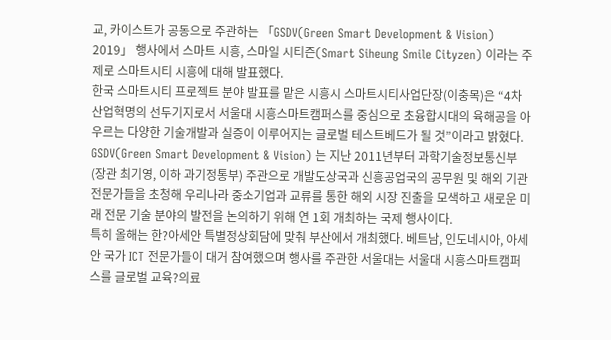교, 카이스트가 공동으로 주관하는 「GSDV(Green Smart Development & Vision) 2019」 행사에서 스마트 시흥, 스마일 시티즌(Smart Siheung Smile Cityzen) 이라는 주제로 스마트시티 시흥에 대해 발표했다.
한국 스마트시티 프로젝트 분야 발표를 맡은 시흥시 스마트시티사업단장(이충목)은 “4차산업혁명의 선두기지로서 서울대 시흥스마트캠퍼스를 중심으로 초융합시대의 육해공을 아우르는 다양한 기술개발과 실증이 이루어지는 글로벌 테스트베드가 될 것”이라고 밝혔다.
GSDV(Green Smart Development & Vision) 는 지난 2011년부터 과학기술정보통신부 (장관 최기영, 이하 과기정통부) 주관으로 개발도상국과 신흥공업국의 공무원 및 해외 기관 전문가들을 초청해 우리나라 중소기업과 교류를 통한 해외 시장 진출을 모색하고 새로운 미래 전문 기술 분야의 발전을 논의하기 위해 연 1회 개최하는 국제 행사이다.
특히 올해는 한?아세안 특별정상회담에 맞춰 부산에서 개최했다. 베트남, 인도네시아, 아세안 국가 ICT 전문가들이 대거 참여했으며 행사를 주관한 서울대는 서울대 시흥스마트캠퍼스를 글로벌 교육?의료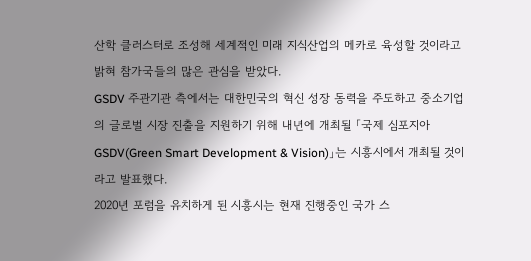산학 클러스터로 조성해 세계적인 미래 지식산업의 메카로 육성할 것이라고 밝혀 참가국들의 많은 관심을 받았다.
GSDV 주관기관 측에서는 대한민국의 혁신 성장 동력을 주도하고 중소기업의 글로벌 시장 진출을 지원하기 위해 내년에 개최될 「국제 심포지아 GSDV(Green Smart Development & Vision)」는 시흥시에서 개최될 것이라고 발표했다.
2020년 포럼을 유치하게 된 시흥시는 현재 진행중인 국가 스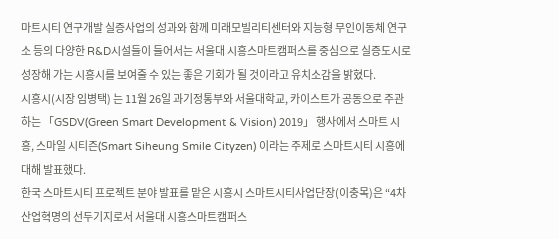마트시티 연구개발 실증사업의 성과와 함께 미래모빌리티센터와 지능형 무인이동체 연구소 등의 다양한 R&D시설들이 들어서는 서울대 시흥스마트캠퍼스를 중심으로 실증도시로 성장해 가는 시흥시를 보여줄 수 있는 좋은 기회가 될 것이라고 유치소감을 밝혔다.
시흥시(시장 임병택) 는 11월 26일 과기정통부와 서울대학교, 카이스트가 공동으로 주관하는 「GSDV(Green Smart Development & Vision) 2019」 행사에서 스마트 시흥, 스마일 시티즌(Smart Siheung Smile Cityzen) 이라는 주제로 스마트시티 시흥에 대해 발표했다.
한국 스마트시티 프로젝트 분야 발표를 맡은 시흥시 스마트시티사업단장(이충목)은 “4차산업혁명의 선두기지로서 서울대 시흥스마트캠퍼스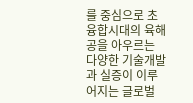를 중심으로 초융합시대의 육해공을 아우르는 다양한 기술개발과 실증이 이루어지는 글로벌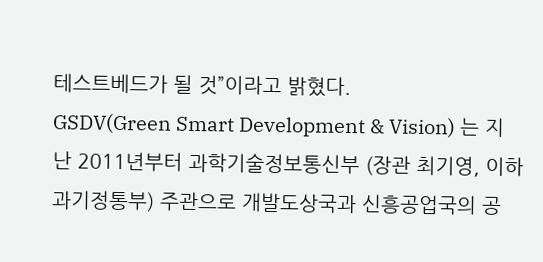테스트베드가 될 것”이라고 밝혔다.
GSDV(Green Smart Development & Vision) 는 지난 2011년부터 과학기술정보통신부 (장관 최기영, 이하 과기정통부) 주관으로 개발도상국과 신흥공업국의 공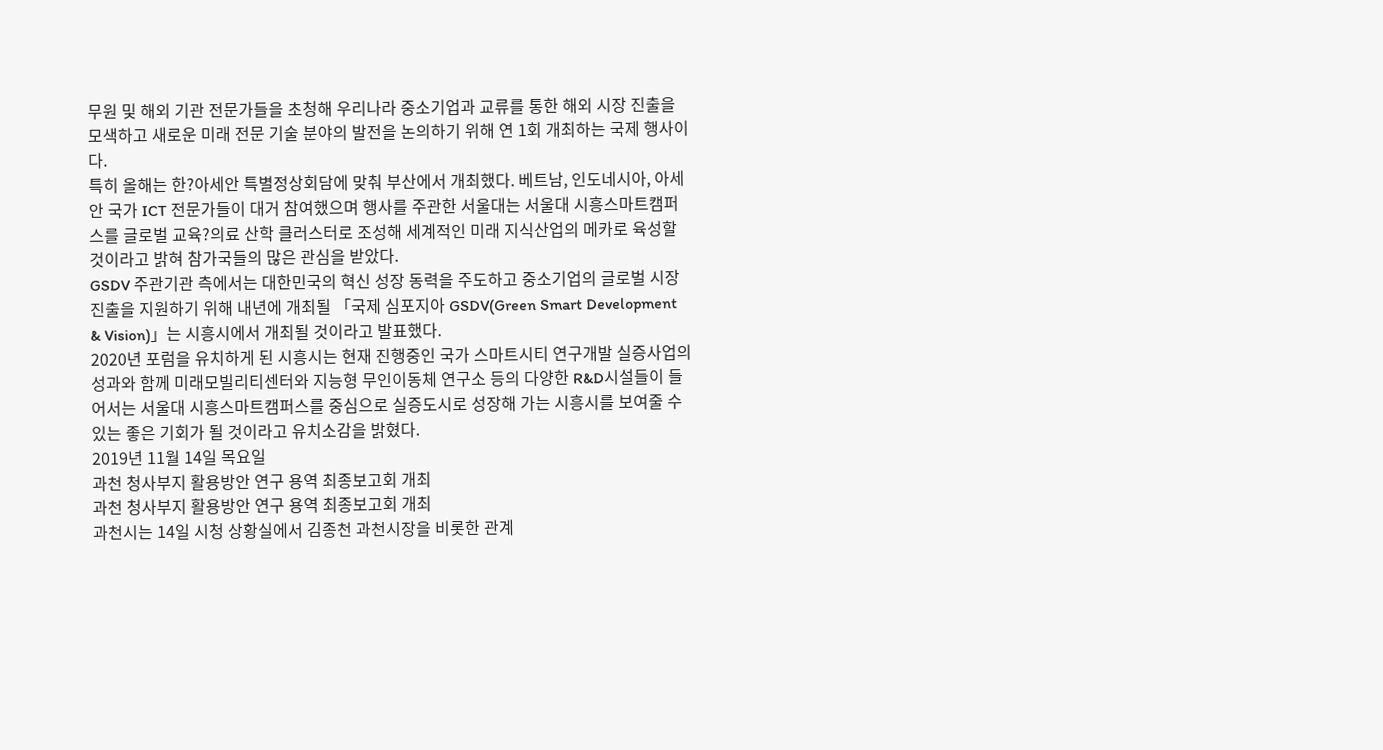무원 및 해외 기관 전문가들을 초청해 우리나라 중소기업과 교류를 통한 해외 시장 진출을 모색하고 새로운 미래 전문 기술 분야의 발전을 논의하기 위해 연 1회 개최하는 국제 행사이다.
특히 올해는 한?아세안 특별정상회담에 맞춰 부산에서 개최했다. 베트남, 인도네시아, 아세안 국가 ICT 전문가들이 대거 참여했으며 행사를 주관한 서울대는 서울대 시흥스마트캠퍼스를 글로벌 교육?의료 산학 클러스터로 조성해 세계적인 미래 지식산업의 메카로 육성할 것이라고 밝혀 참가국들의 많은 관심을 받았다.
GSDV 주관기관 측에서는 대한민국의 혁신 성장 동력을 주도하고 중소기업의 글로벌 시장 진출을 지원하기 위해 내년에 개최될 「국제 심포지아 GSDV(Green Smart Development & Vision)」는 시흥시에서 개최될 것이라고 발표했다.
2020년 포럼을 유치하게 된 시흥시는 현재 진행중인 국가 스마트시티 연구개발 실증사업의 성과와 함께 미래모빌리티센터와 지능형 무인이동체 연구소 등의 다양한 R&D시설들이 들어서는 서울대 시흥스마트캠퍼스를 중심으로 실증도시로 성장해 가는 시흥시를 보여줄 수 있는 좋은 기회가 될 것이라고 유치소감을 밝혔다.
2019년 11월 14일 목요일
과천 청사부지 활용방안 연구 용역 최종보고회 개최
과천 청사부지 활용방안 연구 용역 최종보고회 개최
과천시는 14일 시청 상황실에서 김종천 과천시장을 비롯한 관계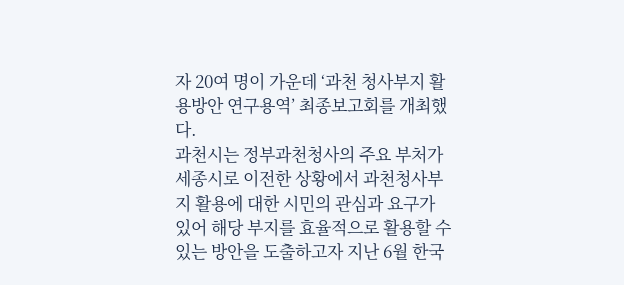자 20여 명이 가운데 ‘과천 청사부지 활용방안 연구용역’ 최종보고회를 개최했다.
과천시는 정부과천청사의 주요 부처가 세종시로 이전한 상황에서 과천청사부지 활용에 대한 시민의 관심과 요구가 있어 해당 부지를 효율적으로 활용할 수 있는 방안을 도출하고자 지난 6월 한국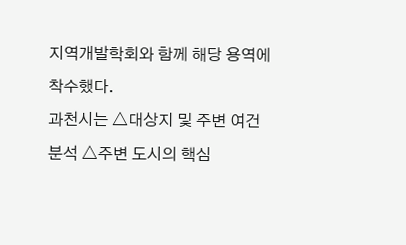지역개발학회와 함께 해당 용역에 착수했다.
과천시는 △대상지 및 주변 여건 분석 △주변 도시의 핵심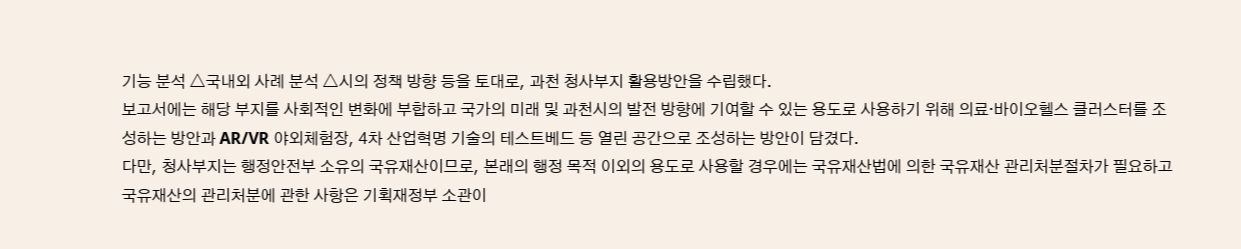기능 분석 △국내외 사례 분석 △시의 정책 방향 등을 토대로, 과천 청사부지 활용방안을 수립했다.
보고서에는 해당 부지를 사회적인 변화에 부합하고 국가의 미래 및 과천시의 발전 방향에 기여할 수 있는 용도로 사용하기 위해 의료·바이오헬스 클러스터를 조성하는 방안과 AR/VR 야외체험장, 4차 산업혁명 기술의 테스트베드 등 열린 공간으로 조성하는 방안이 담겼다.
다만, 청사부지는 행정안전부 소유의 국유재산이므로, 본래의 행정 목적 이외의 용도로 사용할 경우에는 국유재산법에 의한 국유재산 관리처분절차가 필요하고 국유재산의 관리처분에 관한 사항은 기획재정부 소관이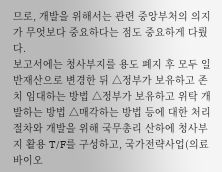므로, 개발을 위해서는 관련 중앙부처의 의지가 무엇보다 중요하다는 점도 중요하게 다뤘다.
보고서에는 청사부지를 용도 폐지 후 모두 일반재산으로 변경한 뒤 △정부가 보유하고 존치 임대하는 방법 △정부가 보유하고 위탁 개발하는 방법 △매각하는 방법 등에 대한 처리절차와 개발을 위해 국무총리 산하에 청사부지 활용 T/F를 구성하고, 국가전략사업(의료바이오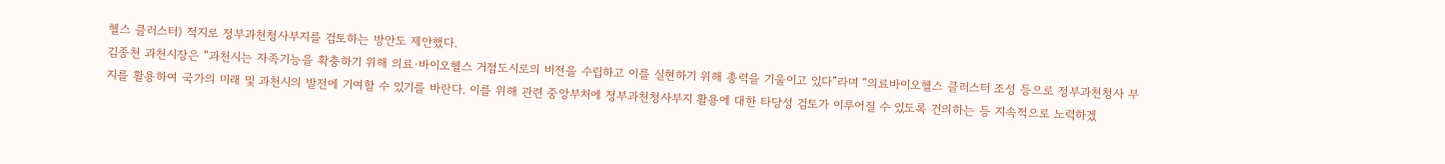헬스 클러스터) 적지로 정부과천청사부지를 검토하는 방안도 제안했다.
김종천 과천시장은 “과천시는 자족기능을 확충하기 위해 의료·바이오헬스 거점도시로의 비전을 수립하고 이를 실현하기 위해 총력을 기울이고 있다”라며 “의료바이오헬스 클러스터 조성 등으로 정부과천청사 부지를 활용하여 국가의 미래 및 과천시의 발전에 기여할 수 있기를 바란다. 이를 위해 관련 중앙부처에 정부과천청사부지 활용에 대한 타당성 검토가 이루어질 수 있도록 건의하는 등 지속적으로 노력하겠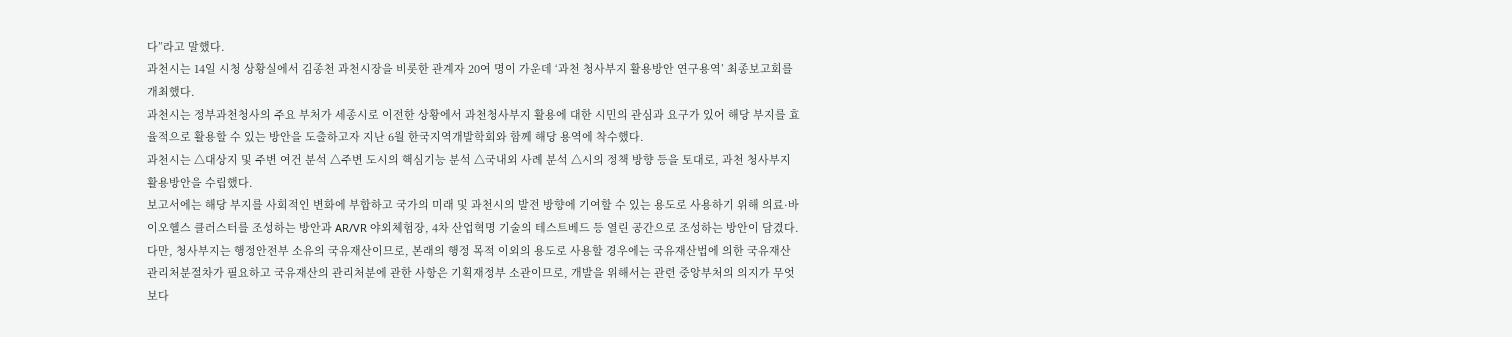다”라고 말했다.
과천시는 14일 시청 상황실에서 김종천 과천시장을 비롯한 관계자 20여 명이 가운데 ‘과천 청사부지 활용방안 연구용역’ 최종보고회를 개최했다.
과천시는 정부과천청사의 주요 부처가 세종시로 이전한 상황에서 과천청사부지 활용에 대한 시민의 관심과 요구가 있어 해당 부지를 효율적으로 활용할 수 있는 방안을 도출하고자 지난 6월 한국지역개발학회와 함께 해당 용역에 착수했다.
과천시는 △대상지 및 주변 여건 분석 △주변 도시의 핵심기능 분석 △국내외 사례 분석 △시의 정책 방향 등을 토대로, 과천 청사부지 활용방안을 수립했다.
보고서에는 해당 부지를 사회적인 변화에 부합하고 국가의 미래 및 과천시의 발전 방향에 기여할 수 있는 용도로 사용하기 위해 의료·바이오헬스 클러스터를 조성하는 방안과 AR/VR 야외체험장, 4차 산업혁명 기술의 테스트베드 등 열린 공간으로 조성하는 방안이 담겼다.
다만, 청사부지는 행정안전부 소유의 국유재산이므로, 본래의 행정 목적 이외의 용도로 사용할 경우에는 국유재산법에 의한 국유재산 관리처분절차가 필요하고 국유재산의 관리처분에 관한 사항은 기획재정부 소관이므로, 개발을 위해서는 관련 중앙부처의 의지가 무엇보다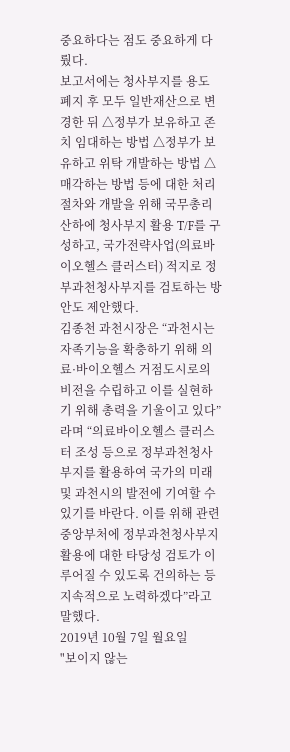중요하다는 점도 중요하게 다뤘다.
보고서에는 청사부지를 용도 폐지 후 모두 일반재산으로 변경한 뒤 △정부가 보유하고 존치 임대하는 방법 △정부가 보유하고 위탁 개발하는 방법 △매각하는 방법 등에 대한 처리절차와 개발을 위해 국무총리 산하에 청사부지 활용 T/F를 구성하고, 국가전략사업(의료바이오헬스 클러스터) 적지로 정부과천청사부지를 검토하는 방안도 제안했다.
김종천 과천시장은 “과천시는 자족기능을 확충하기 위해 의료·바이오헬스 거점도시로의 비전을 수립하고 이를 실현하기 위해 총력을 기울이고 있다”라며 “의료바이오헬스 클러스터 조성 등으로 정부과천청사 부지를 활용하여 국가의 미래 및 과천시의 발전에 기여할 수 있기를 바란다. 이를 위해 관련 중앙부처에 정부과천청사부지 활용에 대한 타당성 검토가 이루어질 수 있도록 건의하는 등 지속적으로 노력하겠다”라고 말했다.
2019년 10월 7일 월요일
"보이지 않는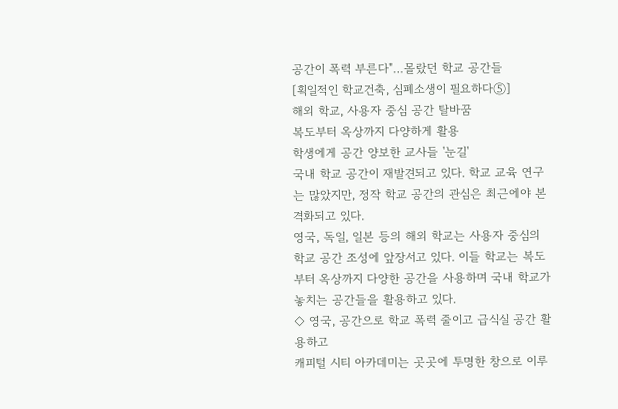공간이 폭력 부른다"…몰랐던 학교 공간들
[획일적인 학교건축, 심폐소생이 필요하다⑤]
해외 학교, 사용자 중심 공간 탈바꿈
복도부터 옥상까지 다양하게 활용
학생에게 공간 양보한 교사들 '눈길'
국내 학교 공간이 재발견되고 있다. 학교 교육 연구는 많았지만, 정작 학교 공간의 관심은 최근에야 본격화되고 있다.
영국, 독일, 일본 등의 해외 학교는 사용자 중심의 학교 공간 조성에 앞장서고 있다. 이들 학교는 복도부터 옥상까지 다양한 공간을 사용하며 국내 학교가 놓치는 공간들을 활용하고 있다.
◇ 영국, 공간으로 학교 폭력 줄이고 급식실 공간 활용하고
캐피털 시티 아카데미는 곳곳에 투명한 창으로 이루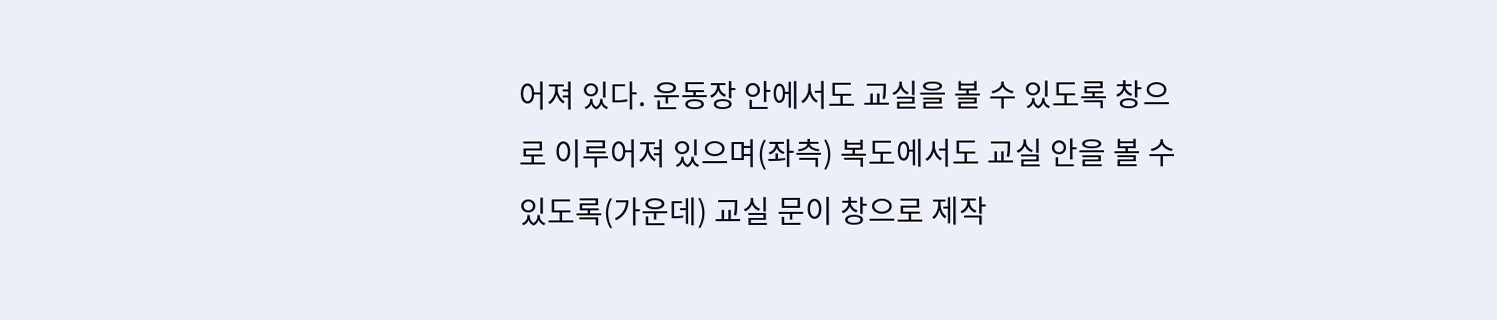어져 있다. 운동장 안에서도 교실을 볼 수 있도록 창으로 이루어져 있으며(좌측) 복도에서도 교실 안을 볼 수 있도록(가운데) 교실 문이 창으로 제작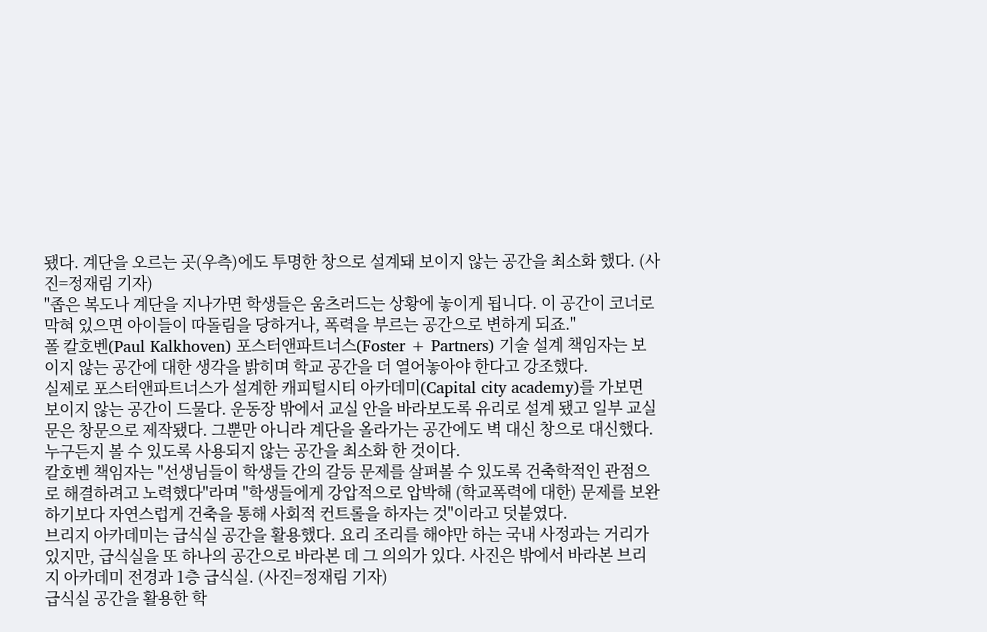됐다. 계단을 오르는 곳(우측)에도 투명한 창으로 설계돼 보이지 않는 공간을 최소화 했다. (사진=정재림 기자)
"좁은 복도나 계단을 지나가면 학생들은 움츠러드는 상황에 놓이게 됩니다. 이 공간이 코너로 막혀 있으면 아이들이 따돌림을 당하거나, 폭력을 부르는 공간으로 변하게 되죠."
폴 칼호벤(Paul Kalkhoven) 포스터앤파트너스(Foster + Partners) 기술 설계 책임자는 보이지 않는 공간에 대한 생각을 밝히며 학교 공간을 더 열어놓아야 한다고 강조했다.
실제로 포스터앤파트너스가 설계한 캐피털시티 아카데미(Capital city academy)를 가보면 보이지 않는 공간이 드물다. 운동장 밖에서 교실 안을 바라보도록 유리로 설계 됐고 일부 교실 문은 창문으로 제작됐다. 그뿐만 아니라 계단을 올라가는 공간에도 벽 대신 창으로 대신했다. 누구든지 볼 수 있도록 사용되지 않는 공간을 최소화 한 것이다.
칼호벤 책임자는 "선생님들이 학생들 간의 갈등 문제를 살펴볼 수 있도록 건축학적인 관점으로 해결하려고 노력했다"라며 "학생들에게 강압적으로 압박해 (학교폭력에 대한) 문제를 보완하기보다 자연스럽게 건축을 통해 사회적 컨트롤을 하자는 것"이라고 덧붙였다.
브리지 아카데미는 급식실 공간을 활용했다. 요리 조리를 해야만 하는 국내 사정과는 거리가 있지만, 급식실을 또 하나의 공간으로 바라본 데 그 의의가 있다. 사진은 밖에서 바라본 브리지 아카데미 전경과 1층 급식실. (사진=정재림 기자)
급식실 공간을 활용한 학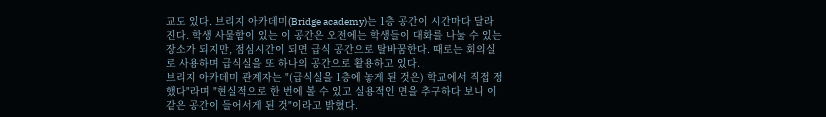교도 있다. 브리지 아카데미(Bridge academy)는 1층 공간이 시간마다 달라진다. 학생 사물함이 있는 이 공간은 오전에는 학생들이 대화를 나눌 수 있는 장소가 되지만, 점심시간이 되면 급식 공간으로 탈바꿈한다. 때로는 회의실로 사용하며 급식실을 또 하나의 공간으로 활용하고 있다.
브리지 아카데미 관계자는 "(급식실을 1층에 놓게 된 것은) 학교에서 직접 정했다"라며 "현실적으로 한 번에 볼 수 있고 실용적인 면을 추구하다 보니 이같은 공간이 들어서게 된 것"이라고 밝혔다.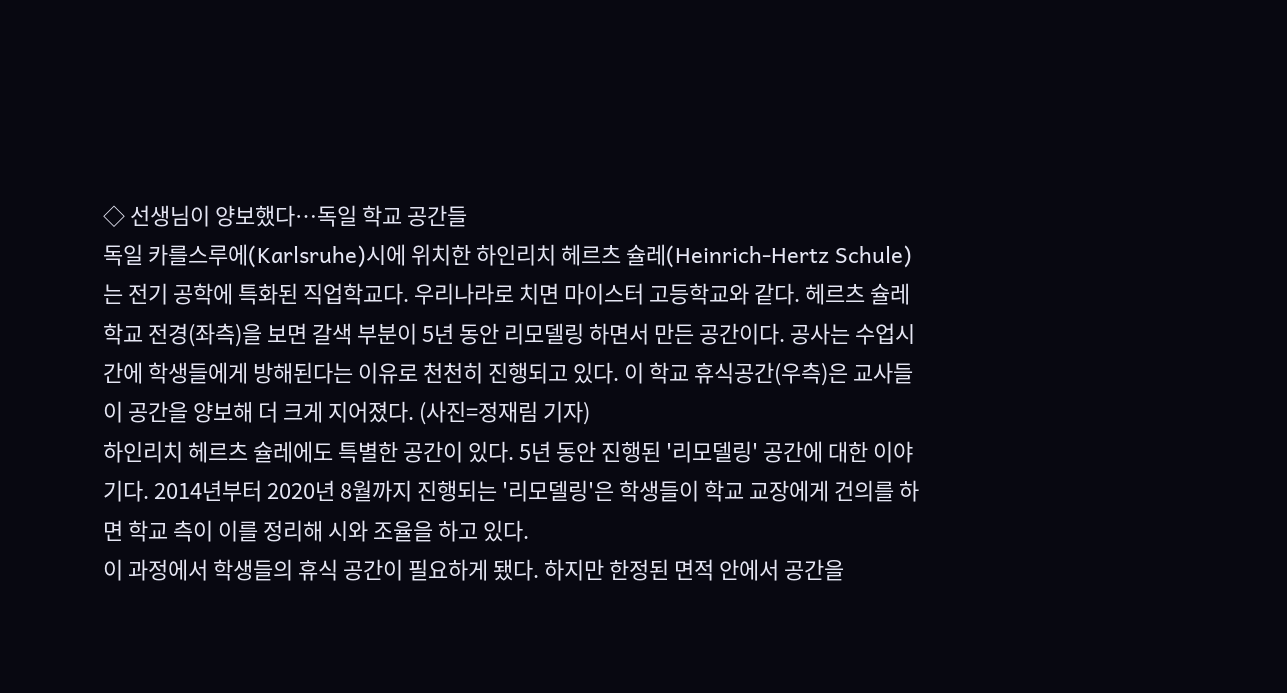◇ 선생님이 양보했다…독일 학교 공간들
독일 카를스루에(Karlsruhe)시에 위치한 하인리치 헤르츠 슐레(Heinrich-Hertz Schule)는 전기 공학에 특화된 직업학교다. 우리나라로 치면 마이스터 고등학교와 같다. 헤르츠 슐레 학교 전경(좌측)을 보면 갈색 부분이 5년 동안 리모델링 하면서 만든 공간이다. 공사는 수업시간에 학생들에게 방해된다는 이유로 천천히 진행되고 있다. 이 학교 휴식공간(우측)은 교사들이 공간을 양보해 더 크게 지어졌다. (사진=정재림 기자)
하인리치 헤르츠 슐레에도 특별한 공간이 있다. 5년 동안 진행된 '리모델링' 공간에 대한 이야기다. 2014년부터 2020년 8월까지 진행되는 '리모델링'은 학생들이 학교 교장에게 건의를 하면 학교 측이 이를 정리해 시와 조율을 하고 있다.
이 과정에서 학생들의 휴식 공간이 필요하게 됐다. 하지만 한정된 면적 안에서 공간을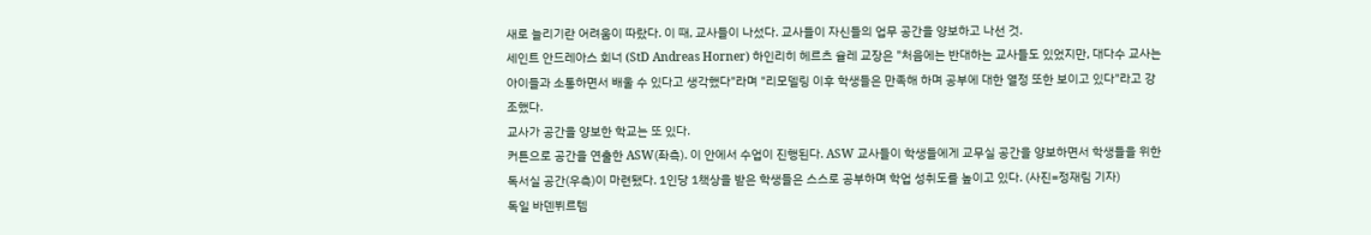새로 늘리기란 어려움이 따랐다. 이 때, 교사들이 나섰다. 교사들이 자신들의 업무 공간을 양보하고 나선 것.
세인트 안드레아스 회너 (StD Andreas Horner) 하인리히 헤르츠 슐레 교장은 "처음에는 반대하는 교사들도 있었지만, 대다수 교사는 아이들과 소통하면서 배울 수 있다고 생각했다"라며 "리모델링 이후 학생들은 만족해 하며 공부에 대한 열정 또한 보이고 있다"라고 강조했다.
교사가 공간을 양보한 학교는 또 있다.
커튼으로 공간을 연출한 ASW(좌측). 이 안에서 수업이 진행된다. ASW 교사들이 학생들에게 교무실 공간을 양보하면서 학생들을 위한 독서실 공간(우측)이 마련됐다. 1인당 1책상을 받은 학생들은 스스로 공부하며 학업 성취도를 높이고 있다. (사진=정재림 기자)
독일 바덴뷔르템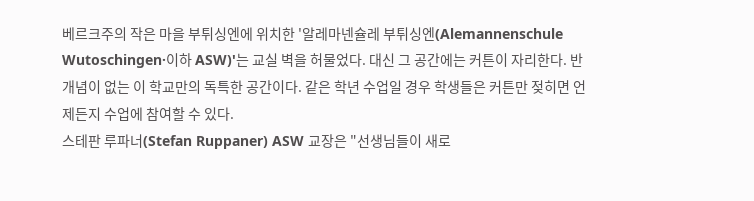베르크주의 작은 마을 부튀싱엔에 위치한 '알레마넨슐레 부튀싱엔(Alemannenschule Wutoschingen·이하 ASW)'는 교실 벽을 허물었다. 대신 그 공간에는 커튼이 자리한다. 반 개념이 없는 이 학교만의 독특한 공간이다. 같은 학년 수업일 경우 학생들은 커튼만 젖히면 언제든지 수업에 참여할 수 있다.
스테판 루파너(Stefan Ruppaner) ASW 교장은 "선생님들이 새로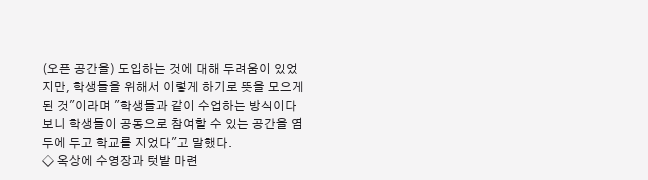(오픈 공간을) 도입하는 것에 대해 두려움이 있었지만, 학생들을 위해서 이렇게 하기로 뜻을 모으게 된 것"이라며 "학생들과 같이 수업하는 방식이다 보니 학생들이 공동으로 참여할 수 있는 공간을 염두에 두고 학교를 지었다"고 말했다.
◇ 옥상에 수영장과 텃밭 마련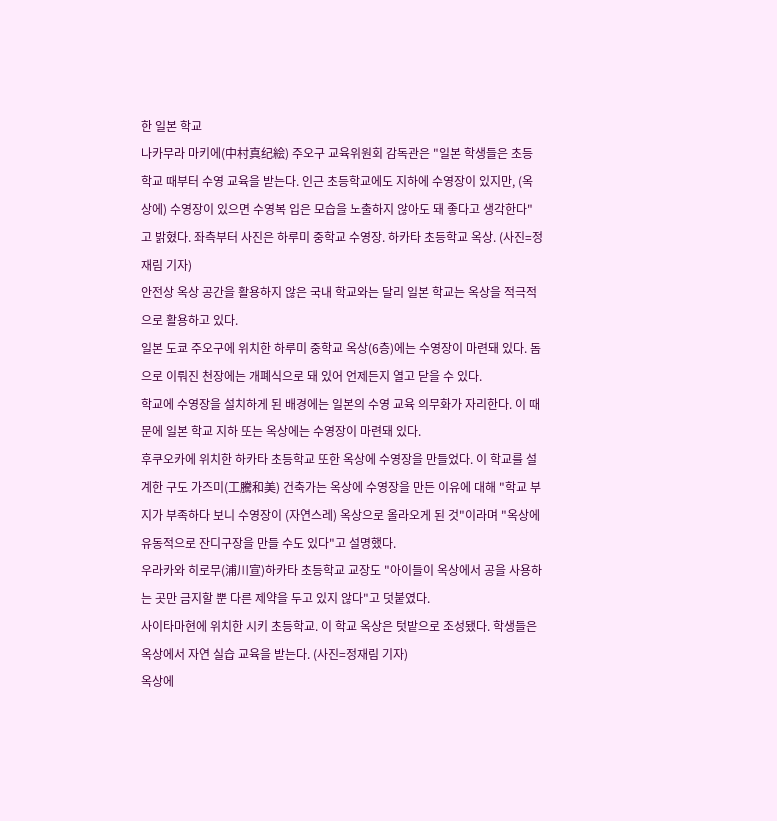한 일본 학교
나카무라 마키에(中村真纪絵) 주오구 교육위원회 감독관은 "일본 학생들은 초등학교 때부터 수영 교육을 받는다. 인근 초등학교에도 지하에 수영장이 있지만, (옥상에) 수영장이 있으면 수영복 입은 모습을 노출하지 않아도 돼 좋다고 생각한다"고 밝혔다. 좌측부터 사진은 하루미 중학교 수영장. 하카타 초등학교 옥상. (사진=정재림 기자)
안전상 옥상 공간을 활용하지 않은 국내 학교와는 달리 일본 학교는 옥상을 적극적으로 활용하고 있다.
일본 도쿄 주오구에 위치한 하루미 중학교 옥상(6층)에는 수영장이 마련돼 있다. 돔으로 이뤄진 천장에는 개폐식으로 돼 있어 언제든지 열고 닫을 수 있다.
학교에 수영장을 설치하게 된 배경에는 일본의 수영 교육 의무화가 자리한다. 이 때문에 일본 학교 지하 또는 옥상에는 수영장이 마련돼 있다.
후쿠오카에 위치한 하카타 초등학교 또한 옥상에 수영장을 만들었다. 이 학교를 설계한 구도 가즈미(工騰和美) 건축가는 옥상에 수영장을 만든 이유에 대해 "학교 부지가 부족하다 보니 수영장이 (자연스레) 옥상으로 올라오게 된 것"이라며 "옥상에 유동적으로 잔디구장을 만들 수도 있다"고 설명했다.
우라카와 히로무(浦川宣)하카타 초등학교 교장도 "아이들이 옥상에서 공을 사용하는 곳만 금지할 뿐 다른 제약을 두고 있지 않다"고 덧붙였다.
사이타마현에 위치한 시키 초등학교. 이 학교 옥상은 텃밭으로 조성됐다. 학생들은 옥상에서 자연 실습 교육을 받는다. (사진=정재림 기자)
옥상에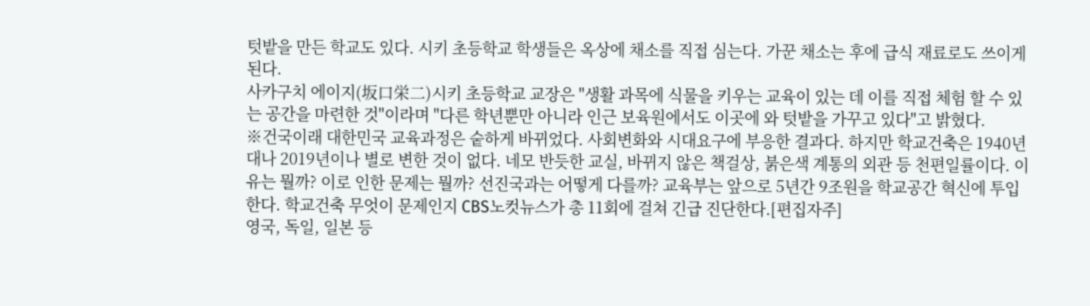텃밭을 만든 학교도 있다. 시키 초등학교 학생들은 옥상에 채소를 직접 심는다. 가꾼 채소는 후에 급식 재료로도 쓰이게 된다.
사카구치 에이지(坂口栄二)시키 초등학교 교장은 "생활 과목에 식물을 키우는 교육이 있는 데 이를 직접 체험 할 수 있는 공간을 마련한 것"이라며 "다른 학년뿐만 아니라 인근 보육원에서도 이곳에 와 텃밭을 가꾸고 있다"고 밝혔다.
※건국이래 대한민국 교육과정은 숱하게 바뀌었다. 사회변화와 시대요구에 부응한 결과다. 하지만 학교건축은 1940년대나 2019년이나 별로 변한 것이 없다. 네모 반듯한 교실, 바뀌지 않은 책걸상, 붉은색 계통의 외관 등 천편일률이다. 이유는 뭘까? 이로 인한 문제는 뭘까? 선진국과는 어떻게 다를까? 교육부는 앞으로 5년간 9조원을 학교공간 혁신에 투입한다. 학교건축 무엇이 문제인지 CBS노컷뉴스가 총 11회에 걸쳐 긴급 진단한다.[편집자주]
영국, 독일, 일본 등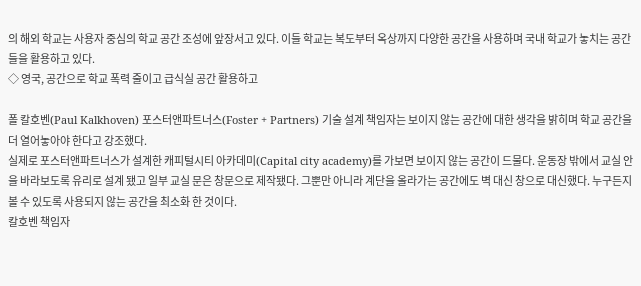의 해외 학교는 사용자 중심의 학교 공간 조성에 앞장서고 있다. 이들 학교는 복도부터 옥상까지 다양한 공간을 사용하며 국내 학교가 놓치는 공간들을 활용하고 있다.
◇ 영국, 공간으로 학교 폭력 줄이고 급식실 공간 활용하고

폴 칼호벤(Paul Kalkhoven) 포스터앤파트너스(Foster + Partners) 기술 설계 책임자는 보이지 않는 공간에 대한 생각을 밝히며 학교 공간을 더 열어놓아야 한다고 강조했다.
실제로 포스터앤파트너스가 설계한 캐피털시티 아카데미(Capital city academy)를 가보면 보이지 않는 공간이 드물다. 운동장 밖에서 교실 안을 바라보도록 유리로 설계 됐고 일부 교실 문은 창문으로 제작됐다. 그뿐만 아니라 계단을 올라가는 공간에도 벽 대신 창으로 대신했다. 누구든지 볼 수 있도록 사용되지 않는 공간을 최소화 한 것이다.
칼호벤 책임자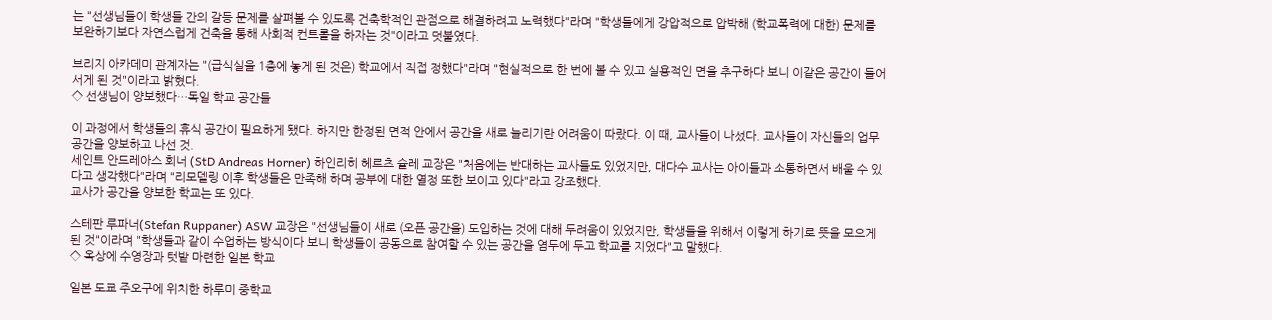는 "선생님들이 학생들 간의 갈등 문제를 살펴볼 수 있도록 건축학적인 관점으로 해결하려고 노력했다"라며 "학생들에게 강압적으로 압박해 (학교폭력에 대한) 문제를 보완하기보다 자연스럽게 건축을 통해 사회적 컨트롤을 하자는 것"이라고 덧붙였다.

브리지 아카데미 관계자는 "(급식실을 1층에 놓게 된 것은) 학교에서 직접 정했다"라며 "현실적으로 한 번에 볼 수 있고 실용적인 면을 추구하다 보니 이같은 공간이 들어서게 된 것"이라고 밝혔다.
◇ 선생님이 양보했다…독일 학교 공간들

이 과정에서 학생들의 휴식 공간이 필요하게 됐다. 하지만 한정된 면적 안에서 공간을 새로 늘리기란 어려움이 따랐다. 이 때, 교사들이 나섰다. 교사들이 자신들의 업무 공간을 양보하고 나선 것.
세인트 안드레아스 회너 (StD Andreas Horner) 하인리히 헤르츠 슐레 교장은 "처음에는 반대하는 교사들도 있었지만, 대다수 교사는 아이들과 소통하면서 배울 수 있다고 생각했다"라며 "리모델링 이후 학생들은 만족해 하며 공부에 대한 열정 또한 보이고 있다"라고 강조했다.
교사가 공간을 양보한 학교는 또 있다.

스테판 루파너(Stefan Ruppaner) ASW 교장은 "선생님들이 새로 (오픈 공간을) 도입하는 것에 대해 두려움이 있었지만, 학생들을 위해서 이렇게 하기로 뜻을 모으게 된 것"이라며 "학생들과 같이 수업하는 방식이다 보니 학생들이 공동으로 참여할 수 있는 공간을 염두에 두고 학교를 지었다"고 말했다.
◇ 옥상에 수영장과 텃밭 마련한 일본 학교

일본 도쿄 주오구에 위치한 하루미 중학교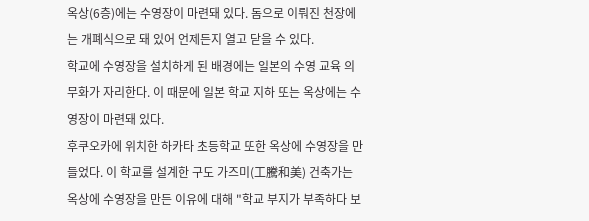옥상(6층)에는 수영장이 마련돼 있다. 돔으로 이뤄진 천장에는 개폐식으로 돼 있어 언제든지 열고 닫을 수 있다.
학교에 수영장을 설치하게 된 배경에는 일본의 수영 교육 의무화가 자리한다. 이 때문에 일본 학교 지하 또는 옥상에는 수영장이 마련돼 있다.
후쿠오카에 위치한 하카타 초등학교 또한 옥상에 수영장을 만들었다. 이 학교를 설계한 구도 가즈미(工騰和美) 건축가는 옥상에 수영장을 만든 이유에 대해 "학교 부지가 부족하다 보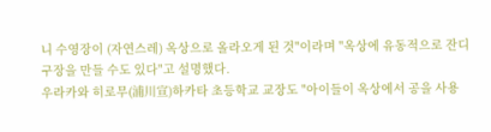니 수영장이 (자연스레) 옥상으로 올라오게 된 것"이라며 "옥상에 유동적으로 잔디구장을 만들 수도 있다"고 설명했다.
우라카와 히로무(浦川宣)하카타 초등학교 교장도 "아이들이 옥상에서 공을 사용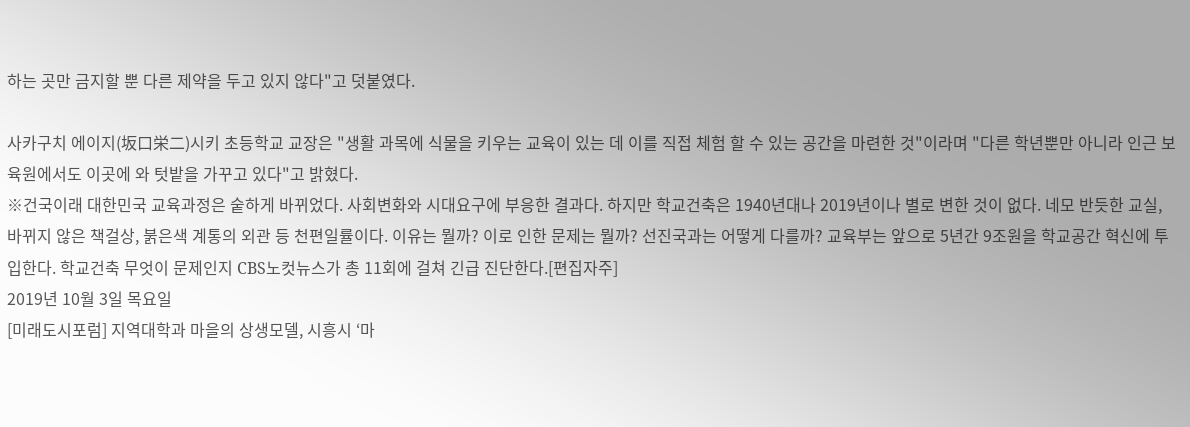하는 곳만 금지할 뿐 다른 제약을 두고 있지 않다"고 덧붙였다.

사카구치 에이지(坂口栄二)시키 초등학교 교장은 "생활 과목에 식물을 키우는 교육이 있는 데 이를 직접 체험 할 수 있는 공간을 마련한 것"이라며 "다른 학년뿐만 아니라 인근 보육원에서도 이곳에 와 텃밭을 가꾸고 있다"고 밝혔다.
※건국이래 대한민국 교육과정은 숱하게 바뀌었다. 사회변화와 시대요구에 부응한 결과다. 하지만 학교건축은 1940년대나 2019년이나 별로 변한 것이 없다. 네모 반듯한 교실, 바뀌지 않은 책걸상, 붉은색 계통의 외관 등 천편일률이다. 이유는 뭘까? 이로 인한 문제는 뭘까? 선진국과는 어떻게 다를까? 교육부는 앞으로 5년간 9조원을 학교공간 혁신에 투입한다. 학교건축 무엇이 문제인지 CBS노컷뉴스가 총 11회에 걸쳐 긴급 진단한다.[편집자주]
2019년 10월 3일 목요일
[미래도시포럼] 지역대학과 마을의 상생모델, 시흥시 ‘마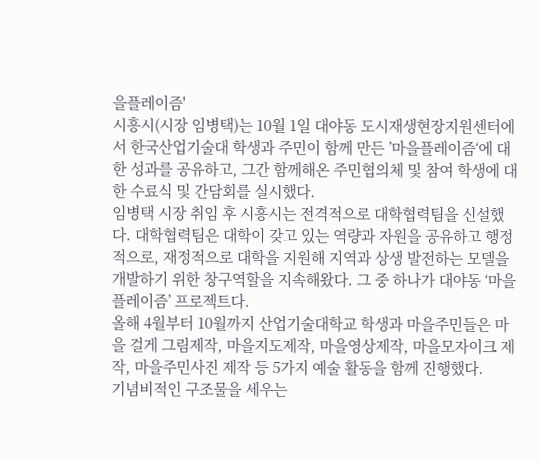을플레이즘'
시흥시(시장 임병택)는 10월 1일 대야동 도시재생현장지원센터에서 한국산업기술대 학생과 주민이 함께 만든 ’마을플레이즘‘에 대한 성과를 공유하고, 그간 함께해온 주민협의체 및 참여 학생에 대한 수료식 및 간담회를 실시했다.
임병택 시장 취임 후 시흥시는 전격적으로 대학협력팀을 신설했다. 대학협력팀은 대학이 갖고 있는 역량과 자원을 공유하고 행정적으로, 재정적으로 대학을 지원해 지역과 상생 발전하는 모델을 개발하기 위한 창구역할을 지속해왔다. 그 중 하나가 대야동 ‘마을플레이즘’ 프로젝트다.
올해 4월부터 10월까지 산업기술대학교 학생과 마을주민들은 마을 걸게 그림제작, 마을지도제작, 마을영상제작, 마을모자이크 제작, 마을주민사진 제작 등 5가지 예술 활동을 함께 진행했다.
기념비적인 구조물을 세우는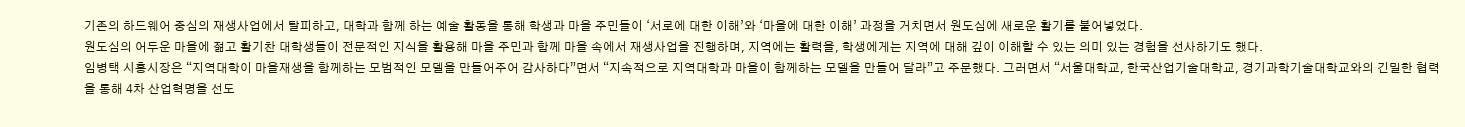기존의 하드웨어 중심의 재생사업에서 탈피하고, 대학과 함께 하는 예술 활동을 통해 학생과 마을 주민들이 ‘서로에 대한 이해’와 ‘마을에 대한 이해’ 과정을 거치면서 원도심에 새로운 활기를 불어넣었다.
원도심의 어두운 마을에 젊고 활기찬 대학생들이 전문적인 지식을 활용해 마을 주민과 함께 마을 속에서 재생사업을 진행하며, 지역에는 활력을, 학생에게는 지역에 대해 깊이 이해할 수 있는 의미 있는 경험을 선사하기도 했다.
임병택 시흥시장은 “지역대학이 마을재생을 함께하는 모범적인 모델을 만들어주어 감사하다”면서 “지속적으로 지역대학과 마을이 함께하는 모델을 만들어 달라”고 주문했다. 그러면서 “서울대학교, 한국산업기술대학교, 경기과학기술대학교와의 긴밀한 협력을 통해 4차 산업혁명을 선도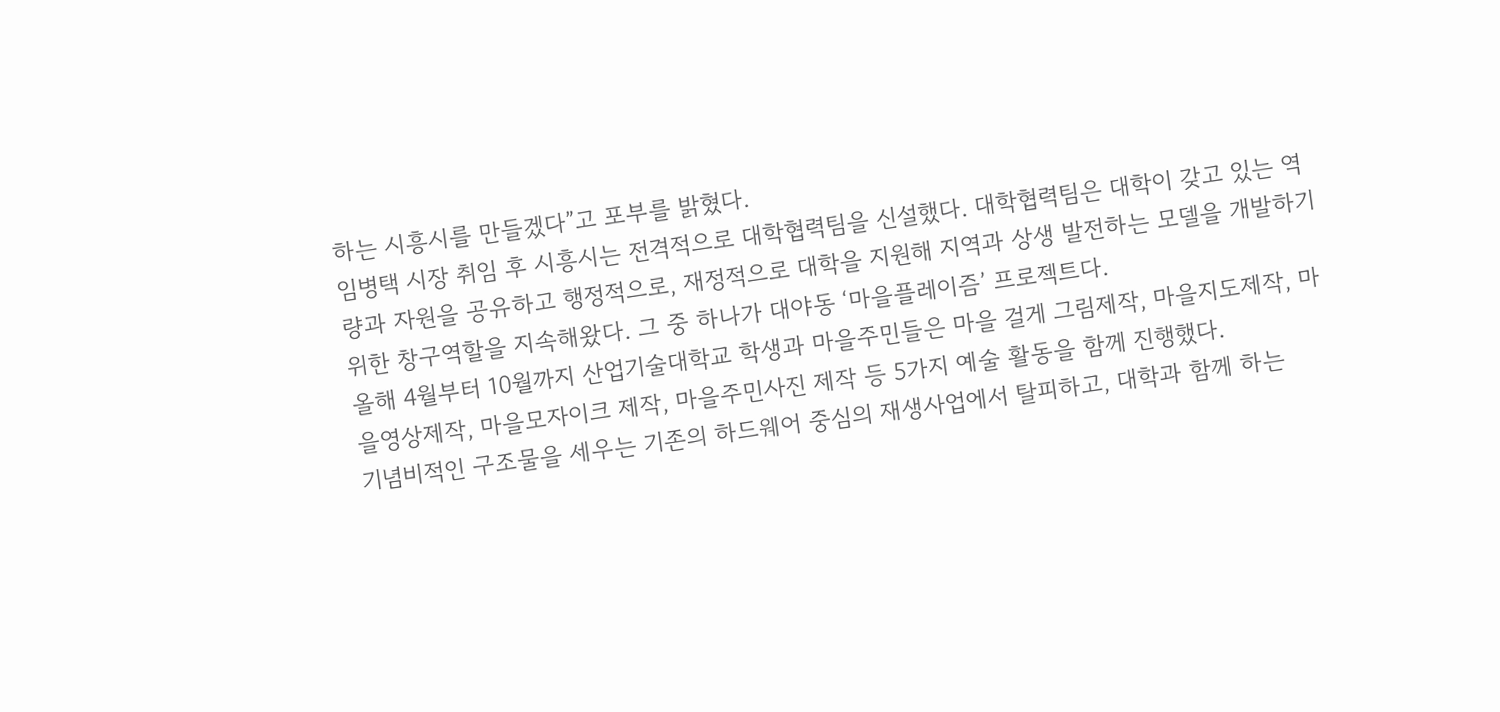하는 시흥시를 만들겠다”고 포부를 밝혔다.
임병택 시장 취임 후 시흥시는 전격적으로 대학협력팀을 신설했다. 대학협력팀은 대학이 갖고 있는 역량과 자원을 공유하고 행정적으로, 재정적으로 대학을 지원해 지역과 상생 발전하는 모델을 개발하기 위한 창구역할을 지속해왔다. 그 중 하나가 대야동 ‘마을플레이즘’ 프로젝트다.
올해 4월부터 10월까지 산업기술대학교 학생과 마을주민들은 마을 걸게 그림제작, 마을지도제작, 마을영상제작, 마을모자이크 제작, 마을주민사진 제작 등 5가지 예술 활동을 함께 진행했다.
기념비적인 구조물을 세우는 기존의 하드웨어 중심의 재생사업에서 탈피하고, 대학과 함께 하는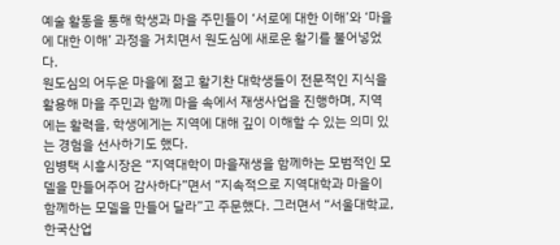예술 활동을 통해 학생과 마을 주민들이 ‘서로에 대한 이해’와 ‘마을에 대한 이해’ 과정을 거치면서 원도심에 새로운 활기를 불어넣었다.
원도심의 어두운 마을에 젊고 활기찬 대학생들이 전문적인 지식을 활용해 마을 주민과 함께 마을 속에서 재생사업을 진행하며, 지역에는 활력을, 학생에게는 지역에 대해 깊이 이해할 수 있는 의미 있는 경험을 선사하기도 했다.
임병택 시흥시장은 “지역대학이 마을재생을 함께하는 모범적인 모델을 만들어주어 감사하다”면서 “지속적으로 지역대학과 마을이 함께하는 모델을 만들어 달라”고 주문했다. 그러면서 “서울대학교, 한국산업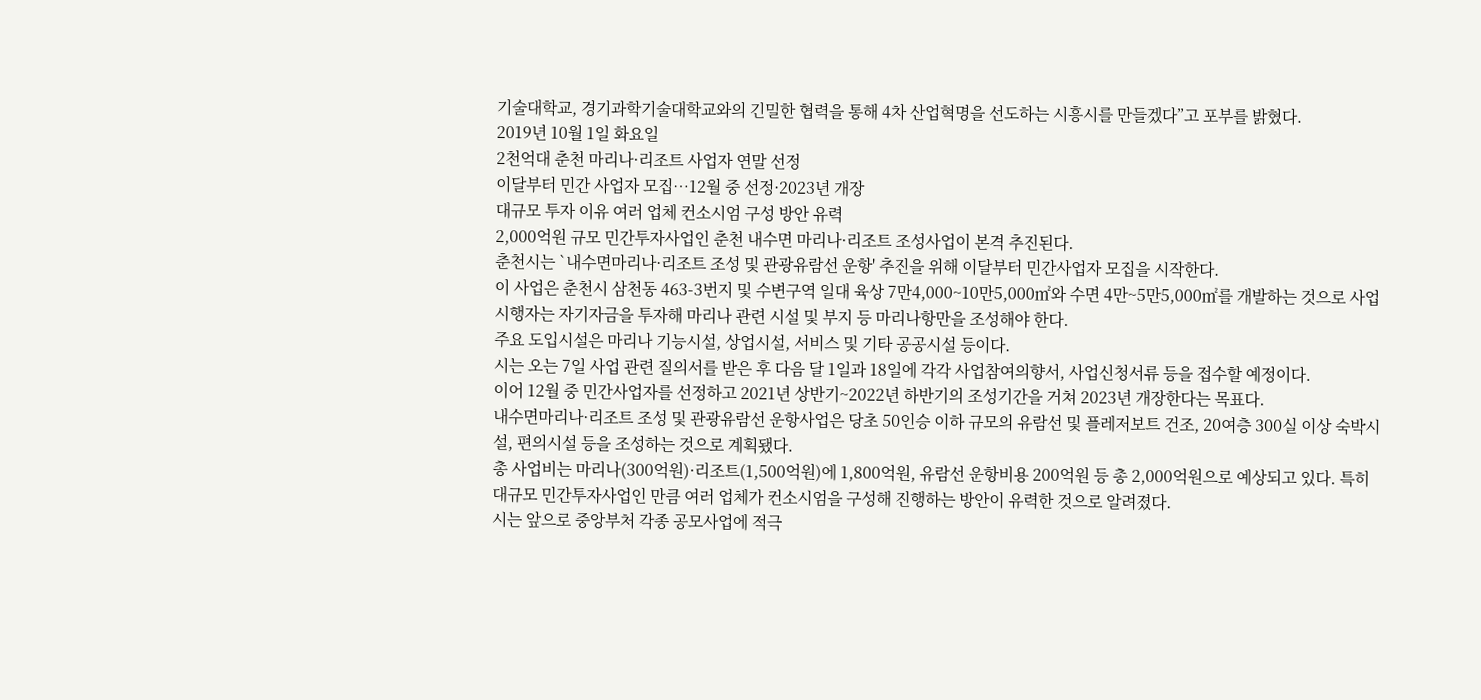기술대학교, 경기과학기술대학교와의 긴밀한 협력을 통해 4차 산업혁명을 선도하는 시흥시를 만들겠다”고 포부를 밝혔다.
2019년 10월 1일 화요일
2천억대 춘천 마리나·리조트 사업자 연말 선정
이달부터 민간 사업자 모집…12월 중 선정·2023년 개장
대규모 투자 이유 여러 업체 컨소시엄 구성 방안 유력
2,000억원 규모 민간투자사업인 춘천 내수면 마리나·리조트 조성사업이 본격 추진된다.
춘천시는 `내수면마리나·리조트 조성 및 관광유람선 운항' 추진을 위해 이달부터 민간사업자 모집을 시작한다.
이 사업은 춘천시 삼천동 463-3번지 및 수변구역 일대 육상 7만4,000~10만5,000㎡와 수면 4만~5만5,000㎡를 개발하는 것으로 사업시행자는 자기자금을 투자해 마리나 관련 시설 및 부지 등 마리나항만을 조성해야 한다.
주요 도입시설은 마리나 기능시설, 상업시설, 서비스 및 기타 공공시설 등이다.
시는 오는 7일 사업 관련 질의서를 받은 후 다음 달 1일과 18일에 각각 사업참여의향서, 사업신청서류 등을 접수할 예정이다.
이어 12월 중 민간사업자를 선정하고 2021년 상반기~2022년 하반기의 조성기간을 거쳐 2023년 개장한다는 목표다.
내수면마리나·리조트 조성 및 관광유람선 운항사업은 당초 50인승 이하 규모의 유람선 및 플레저보트 건조, 20여층 300실 이상 숙박시설, 편의시설 등을 조성하는 것으로 계획됐다.
총 사업비는 마리나(300억원)·리조트(1,500억원)에 1,800억원, 유람선 운항비용 200억원 등 총 2,000억원으로 예상되고 있다. 특히 대규모 민간투자사업인 만큼 여러 업체가 컨소시엄을 구성해 진행하는 방안이 유력한 것으로 알려졌다.
시는 앞으로 중앙부처 각종 공모사업에 적극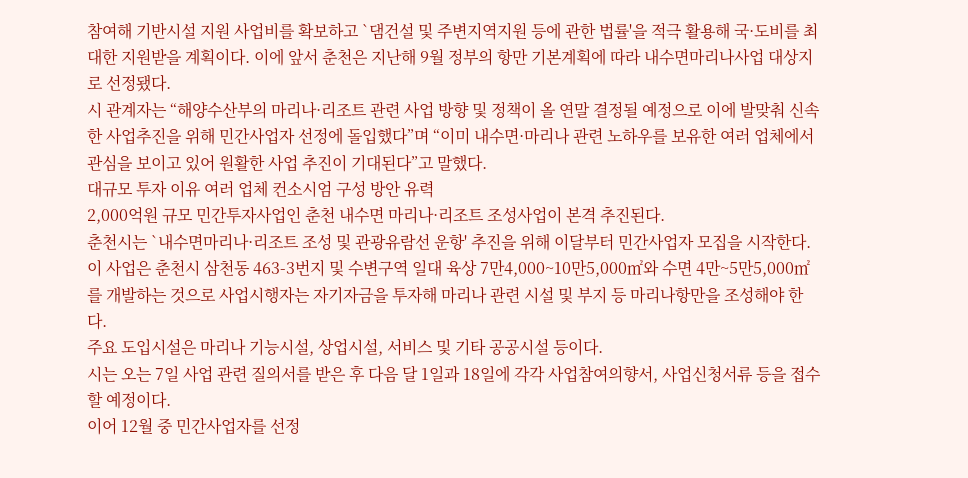참여해 기반시설 지원 사업비를 확보하고 `댐건설 및 주변지역지원 등에 관한 법률'을 적극 활용해 국·도비를 최대한 지원받을 계획이다. 이에 앞서 춘천은 지난해 9월 정부의 항만 기본계획에 따라 내수면마리나사업 대상지로 선정됐다.
시 관계자는 “해양수산부의 마리나·리조트 관련 사업 방향 및 정책이 올 연말 결정될 예정으로 이에 발맞춰 신속한 사업추진을 위해 민간사업자 선정에 돌입했다”며 “이미 내수면·마리나 관련 노하우를 보유한 여러 업체에서 관심을 보이고 있어 원활한 사업 추진이 기대된다”고 말했다.
대규모 투자 이유 여러 업체 컨소시엄 구성 방안 유력
2,000억원 규모 민간투자사업인 춘천 내수면 마리나·리조트 조성사업이 본격 추진된다.
춘천시는 `내수면마리나·리조트 조성 및 관광유람선 운항' 추진을 위해 이달부터 민간사업자 모집을 시작한다.
이 사업은 춘천시 삼천동 463-3번지 및 수변구역 일대 육상 7만4,000~10만5,000㎡와 수면 4만~5만5,000㎡를 개발하는 것으로 사업시행자는 자기자금을 투자해 마리나 관련 시설 및 부지 등 마리나항만을 조성해야 한다.
주요 도입시설은 마리나 기능시설, 상업시설, 서비스 및 기타 공공시설 등이다.
시는 오는 7일 사업 관련 질의서를 받은 후 다음 달 1일과 18일에 각각 사업참여의향서, 사업신청서류 등을 접수할 예정이다.
이어 12월 중 민간사업자를 선정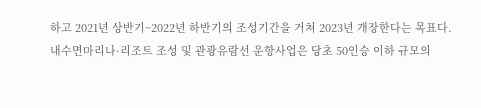하고 2021년 상반기~2022년 하반기의 조성기간을 거쳐 2023년 개장한다는 목표다.
내수면마리나·리조트 조성 및 관광유람선 운항사업은 당초 50인승 이하 규모의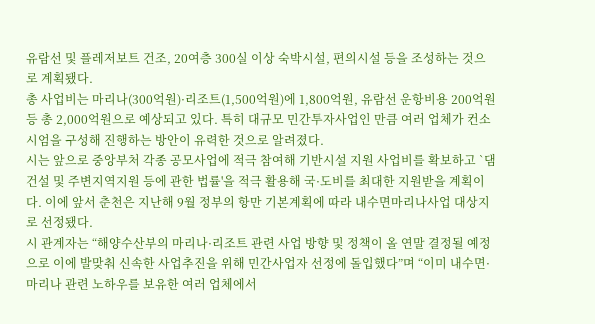유람선 및 플레저보트 건조, 20여층 300실 이상 숙박시설, 편의시설 등을 조성하는 것으로 계획됐다.
총 사업비는 마리나(300억원)·리조트(1,500억원)에 1,800억원, 유람선 운항비용 200억원 등 총 2,000억원으로 예상되고 있다. 특히 대규모 민간투자사업인 만큼 여러 업체가 컨소시엄을 구성해 진행하는 방안이 유력한 것으로 알려졌다.
시는 앞으로 중앙부처 각종 공모사업에 적극 참여해 기반시설 지원 사업비를 확보하고 `댐건설 및 주변지역지원 등에 관한 법률'을 적극 활용해 국·도비를 최대한 지원받을 계획이다. 이에 앞서 춘천은 지난해 9월 정부의 항만 기본계획에 따라 내수면마리나사업 대상지로 선정됐다.
시 관계자는 “해양수산부의 마리나·리조트 관련 사업 방향 및 정책이 올 연말 결정될 예정으로 이에 발맞춰 신속한 사업추진을 위해 민간사업자 선정에 돌입했다”며 “이미 내수면·마리나 관련 노하우를 보유한 여러 업체에서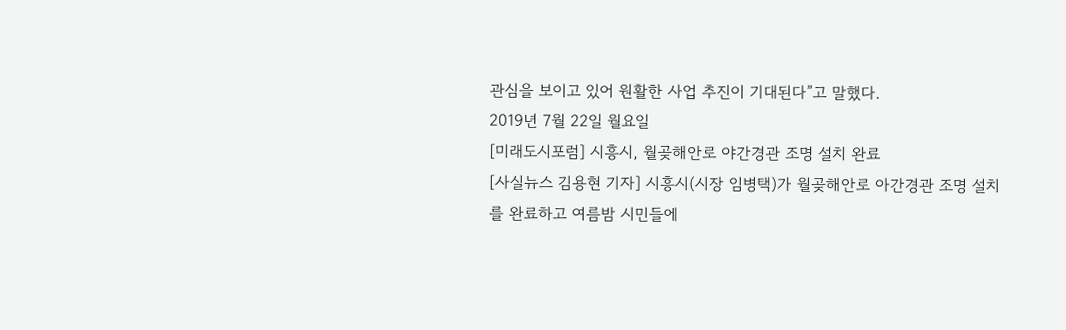관심을 보이고 있어 원활한 사업 추진이 기대된다”고 말했다.
2019년 7월 22일 월요일
[미래도시포럼] 시흥시, 월곶해안로 야간경관 조명 설치 완료
[사실뉴스 김용현 기자] 시흥시(시장 임병택)가 월곶해안로 아간경관 조명 설치를 완료하고 여름밤 시민들에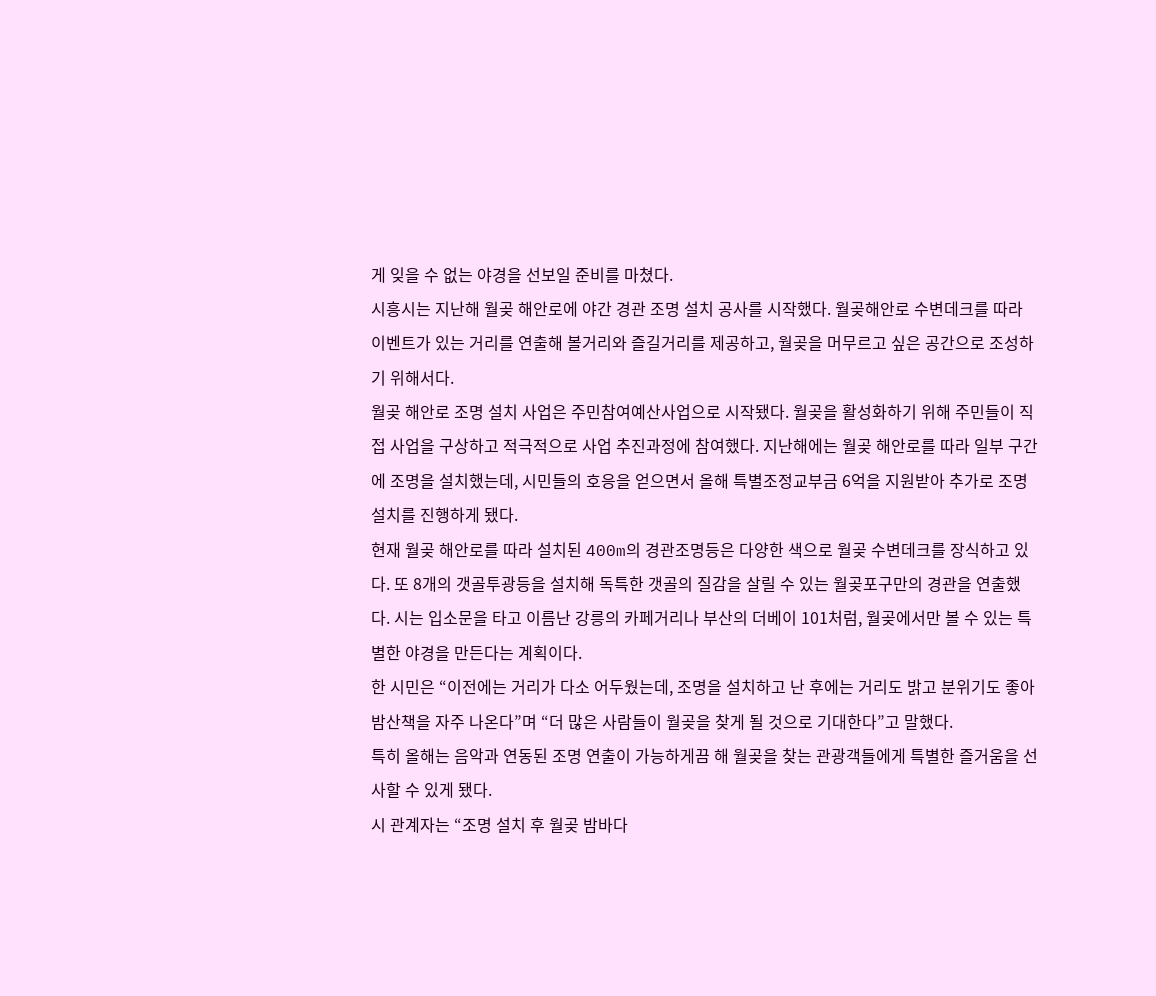게 잊을 수 없는 야경을 선보일 준비를 마쳤다.
시흥시는 지난해 월곶 해안로에 야간 경관 조명 설치 공사를 시작했다. 월곶해안로 수변데크를 따라 이벤트가 있는 거리를 연출해 볼거리와 즐길거리를 제공하고, 월곶을 머무르고 싶은 공간으로 조성하기 위해서다.
월곶 해안로 조명 설치 사업은 주민참여예산사업으로 시작됐다. 월곶을 활성화하기 위해 주민들이 직접 사업을 구상하고 적극적으로 사업 추진과정에 참여했다. 지난해에는 월곶 해안로를 따라 일부 구간에 조명을 설치했는데, 시민들의 호응을 얻으면서 올해 특별조정교부금 6억을 지원받아 추가로 조명 설치를 진행하게 됐다.
현재 월곶 해안로를 따라 설치된 400m의 경관조명등은 다양한 색으로 월곶 수변데크를 장식하고 있다. 또 8개의 갯골투광등을 설치해 독특한 갯골의 질감을 살릴 수 있는 월곶포구만의 경관을 연출했다. 시는 입소문을 타고 이름난 강릉의 카페거리나 부산의 더베이 101처럼, 월곶에서만 볼 수 있는 특별한 야경을 만든다는 계획이다.
한 시민은 “이전에는 거리가 다소 어두웠는데, 조명을 설치하고 난 후에는 거리도 밝고 분위기도 좋아 밤산책을 자주 나온다”며 “더 많은 사람들이 월곶을 찾게 될 것으로 기대한다”고 말했다.
특히 올해는 음악과 연동된 조명 연출이 가능하게끔 해 월곶을 찾는 관광객들에게 특별한 즐거움을 선사할 수 있게 됐다.
시 관계자는 “조명 설치 후 월곶 밤바다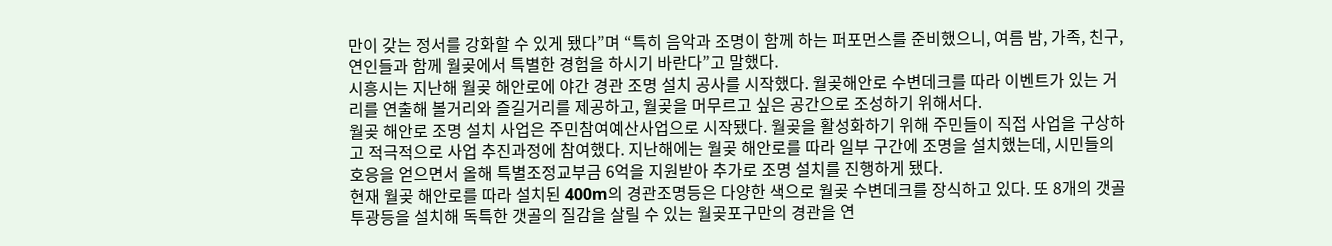만이 갖는 정서를 강화할 수 있게 됐다”며 “특히 음악과 조명이 함께 하는 퍼포먼스를 준비했으니, 여름 밤, 가족, 친구, 연인들과 함께 월곶에서 특별한 경험을 하시기 바란다”고 말했다.
시흥시는 지난해 월곶 해안로에 야간 경관 조명 설치 공사를 시작했다. 월곶해안로 수변데크를 따라 이벤트가 있는 거리를 연출해 볼거리와 즐길거리를 제공하고, 월곶을 머무르고 싶은 공간으로 조성하기 위해서다.
월곶 해안로 조명 설치 사업은 주민참여예산사업으로 시작됐다. 월곶을 활성화하기 위해 주민들이 직접 사업을 구상하고 적극적으로 사업 추진과정에 참여했다. 지난해에는 월곶 해안로를 따라 일부 구간에 조명을 설치했는데, 시민들의 호응을 얻으면서 올해 특별조정교부금 6억을 지원받아 추가로 조명 설치를 진행하게 됐다.
현재 월곶 해안로를 따라 설치된 400m의 경관조명등은 다양한 색으로 월곶 수변데크를 장식하고 있다. 또 8개의 갯골투광등을 설치해 독특한 갯골의 질감을 살릴 수 있는 월곶포구만의 경관을 연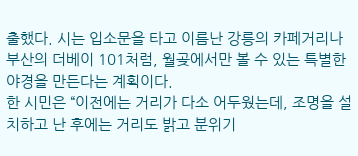출했다. 시는 입소문을 타고 이름난 강릉의 카페거리나 부산의 더베이 101처럼, 월곶에서만 볼 수 있는 특별한 야경을 만든다는 계획이다.
한 시민은 “이전에는 거리가 다소 어두웠는데, 조명을 설치하고 난 후에는 거리도 밝고 분위기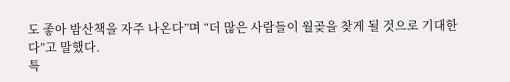도 좋아 밤산책을 자주 나온다”며 “더 많은 사람들이 월곶을 찾게 될 것으로 기대한다”고 말했다.
특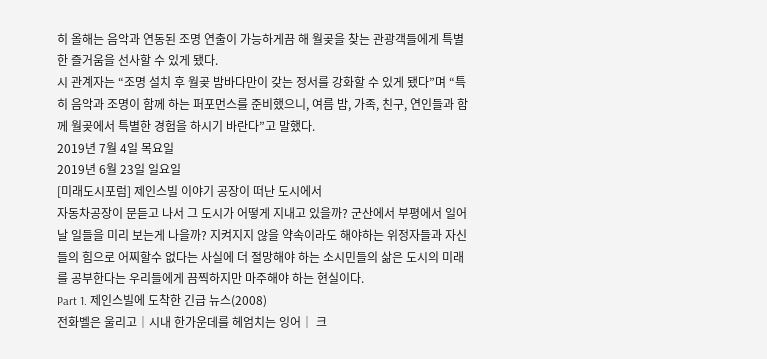히 올해는 음악과 연동된 조명 연출이 가능하게끔 해 월곶을 찾는 관광객들에게 특별한 즐거움을 선사할 수 있게 됐다.
시 관계자는 “조명 설치 후 월곶 밤바다만이 갖는 정서를 강화할 수 있게 됐다”며 “특히 음악과 조명이 함께 하는 퍼포먼스를 준비했으니, 여름 밤, 가족, 친구, 연인들과 함께 월곶에서 특별한 경험을 하시기 바란다”고 말했다.
2019년 7월 4일 목요일
2019년 6월 23일 일요일
[미래도시포럼] 제인스빌 이야기 공장이 떠난 도시에서
자동차공장이 문듣고 나서 그 도시가 어떻게 지내고 있을까? 군산에서 부평에서 일어날 일들을 미리 보는게 나을까? 지켜지지 않을 약속이라도 해야하는 위정자들과 자신들의 힘으로 어찌할수 없다는 사실에 더 절망해야 하는 소시민들의 삶은 도시의 미래를 공부한다는 우리들에게 끔찍하지만 마주해야 하는 현실이다.
Part 1. 제인스빌에 도착한 긴급 뉴스(2008)
전화벨은 울리고│시내 한가운데를 헤엄치는 잉어│ 크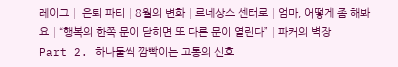레이그│ 은퇴 파티│8월의 변화│르네상스 센터로│엄마, 어떻게 좀 해봐요│“행복의 한쪽 문이 닫히면 또 다른 문이 열린다”│파커의 벽장
Part 2. 하나둘씩 깜빡이는 고통의 신호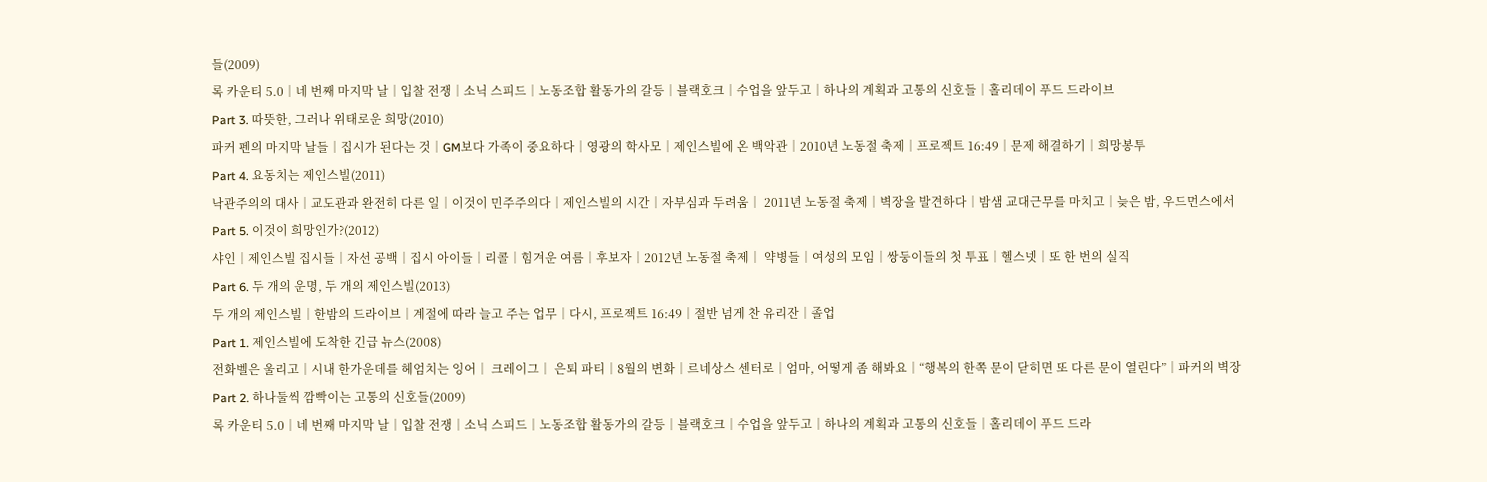들(2009)
록 카운티 5.0│네 번째 마지막 날│입찰 전쟁│소닉 스피드│노동조합 활동가의 갈등│블랙호크│수업을 앞두고│하나의 계획과 고통의 신호들│홀리데이 푸드 드라이브
Part 3. 따뜻한, 그러나 위태로운 희망(2010)
파커 펜의 마지막 날들│집시가 된다는 것│GM보다 가족이 중요하다│영광의 학사모│제인스빌에 온 백악관│2010년 노동절 축제│프로젝트 16:49│문제 해결하기│희망봉투
Part 4. 요동치는 제인스빌(2011)
낙관주의의 대사│교도관과 완전히 다른 일│이것이 민주주의다│제인스빌의 시간│자부심과 두려움│ 2011년 노동절 축제│벽장을 발견하다│밤샘 교대근무를 마치고│늦은 밤, 우드먼스에서
Part 5. 이것이 희망인가?(2012)
샤인│제인스빌 집시들│자선 공백│집시 아이들│리콜│힘겨운 여름│후보자│2012년 노동절 축제│ 약병들│여성의 모임│쌍둥이들의 첫 투표│헬스넷│또 한 번의 실직
Part 6. 두 개의 운명, 두 개의 제인스빌(2013)
두 개의 제인스빌│한밤의 드라이브│계절에 따라 늘고 주는 업무│다시, 프로젝트 16:49│절반 넘게 찬 유리잔│졸업
Part 1. 제인스빌에 도착한 긴급 뉴스(2008)
전화벨은 울리고│시내 한가운데를 헤엄치는 잉어│ 크레이그│ 은퇴 파티│8월의 변화│르네상스 센터로│엄마, 어떻게 좀 해봐요│“행복의 한쪽 문이 닫히면 또 다른 문이 열린다”│파커의 벽장
Part 2. 하나둘씩 깜빡이는 고통의 신호들(2009)
록 카운티 5.0│네 번째 마지막 날│입찰 전쟁│소닉 스피드│노동조합 활동가의 갈등│블랙호크│수업을 앞두고│하나의 계획과 고통의 신호들│홀리데이 푸드 드라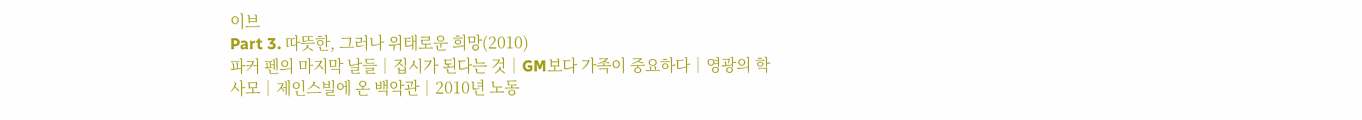이브
Part 3. 따뜻한, 그러나 위태로운 희망(2010)
파커 펜의 마지막 날들│집시가 된다는 것│GM보다 가족이 중요하다│영광의 학사모│제인스빌에 온 백악관│2010년 노동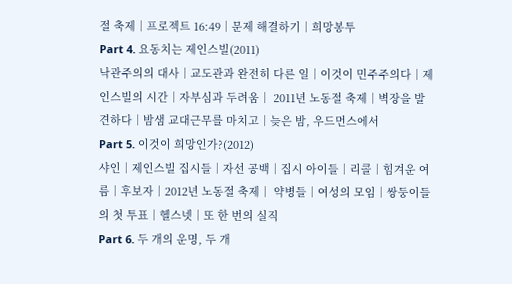절 축제│프로젝트 16:49│문제 해결하기│희망봉투
Part 4. 요동치는 제인스빌(2011)
낙관주의의 대사│교도관과 완전히 다른 일│이것이 민주주의다│제인스빌의 시간│자부심과 두려움│ 2011년 노동절 축제│벽장을 발견하다│밤샘 교대근무를 마치고│늦은 밤, 우드먼스에서
Part 5. 이것이 희망인가?(2012)
샤인│제인스빌 집시들│자선 공백│집시 아이들│리콜│힘겨운 여름│후보자│2012년 노동절 축제│ 약병들│여성의 모임│쌍둥이들의 첫 투표│헬스넷│또 한 번의 실직
Part 6. 두 개의 운명, 두 개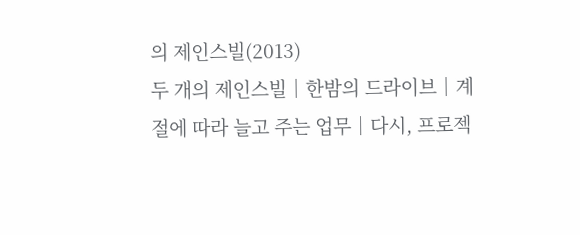의 제인스빌(2013)
두 개의 제인스빌│한밤의 드라이브│계절에 따라 늘고 주는 업무│다시, 프로젝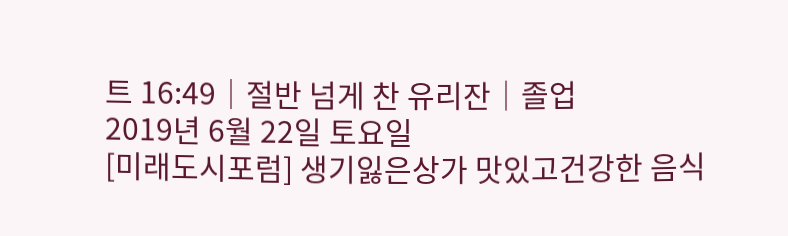트 16:49│절반 넘게 찬 유리잔│졸업
2019년 6월 22일 토요일
[미래도시포럼] 생기잃은상가 맛있고건강한 음식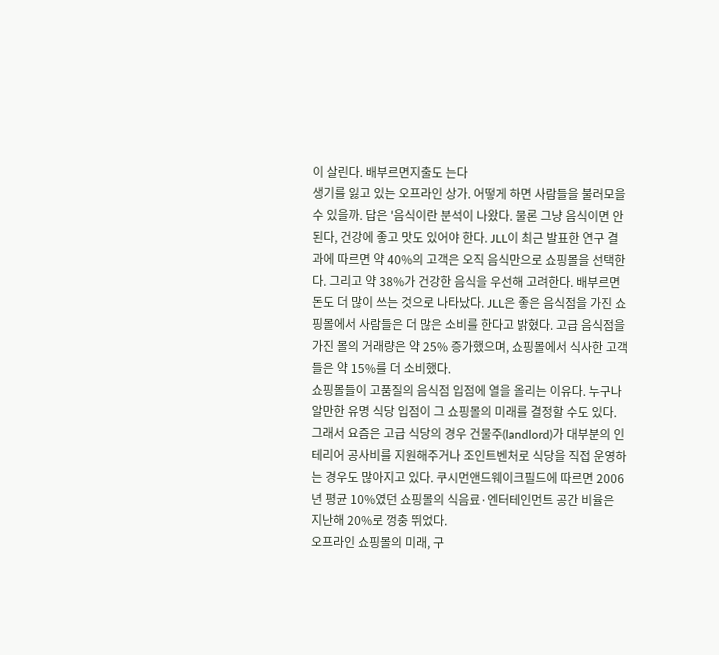이 살린다. 배부르면지출도 는다
생기를 잃고 있는 오프라인 상가. 어떻게 하면 사람들을 불러모을 수 있을까. 답은 '음식이란 분석이 나왔다. 물론 그냥 음식이면 안 된다, 건강에 좋고 맛도 있어야 한다. JLL이 최근 발표한 연구 결과에 따르면 약 40%의 고객은 오직 음식만으로 쇼핑몰을 선택한다. 그리고 약 38%가 건강한 음식을 우선해 고려한다. 배부르면 돈도 더 많이 쓰는 것으로 나타났다. JLL은 좋은 음식점을 가진 쇼핑몰에서 사람들은 더 많은 소비를 한다고 밝혔다. 고급 음식점을 가진 몰의 거래량은 약 25% 증가했으며, 쇼핑몰에서 식사한 고객들은 약 15%를 더 소비했다.
쇼핑몰들이 고품질의 음식점 입점에 열을 올리는 이유다. 누구나 알만한 유명 식당 입점이 그 쇼핑몰의 미래를 결정할 수도 있다. 그래서 요즘은 고급 식당의 경우 건물주(landlord)가 대부분의 인테리어 공사비를 지원해주거나 조인트벤처로 식당을 직접 운영하는 경우도 많아지고 있다. 쿠시먼앤드웨이크필드에 따르면 2006년 평균 10%였던 쇼핑몰의 식음료·엔터테인먼트 공간 비율은 지난해 20%로 껑충 뛰었다.
오프라인 쇼핑몰의 미래, 구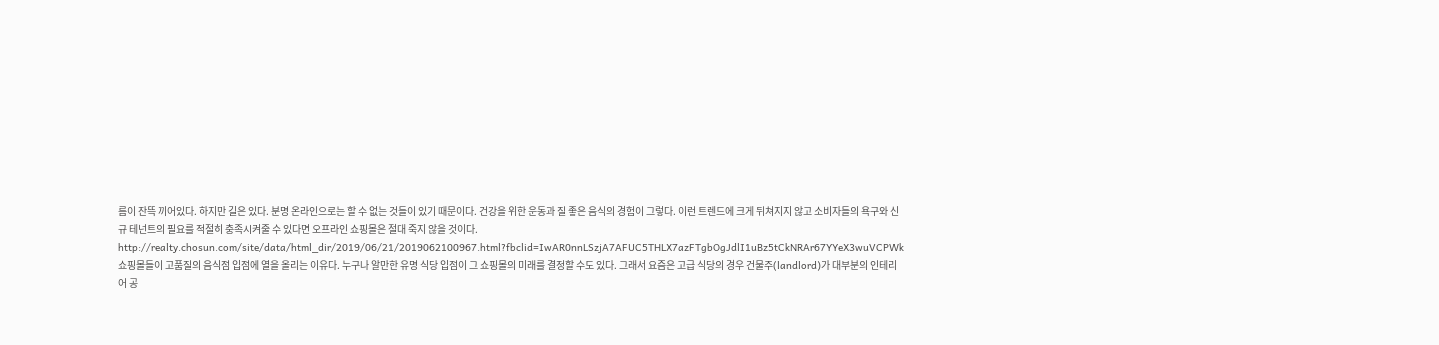름이 잔뜩 끼어있다. 하지만 길은 있다. 분명 온라인으로는 할 수 없는 것들이 있기 때문이다. 건강을 위한 운동과 질 좋은 음식의 경험이 그렇다. 이런 트렌드에 크게 뒤쳐지지 않고 소비자들의 욕구와 신규 테넌트의 필요를 적절히 충족시켜줄 수 있다면 오프라인 쇼핑몰은 절대 죽지 않을 것이다.
http://realty.chosun.com/site/data/html_dir/2019/06/21/2019062100967.html?fbclid=IwAR0nnLSzjA7AFUC5THLX7azFTgbOgJdlI1uBz5tCkNRAr67YYeX3wuVCPWk
쇼핑몰들이 고품질의 음식점 입점에 열을 올리는 이유다. 누구나 알만한 유명 식당 입점이 그 쇼핑몰의 미래를 결정할 수도 있다. 그래서 요즘은 고급 식당의 경우 건물주(landlord)가 대부분의 인테리어 공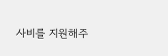사비를 지원해주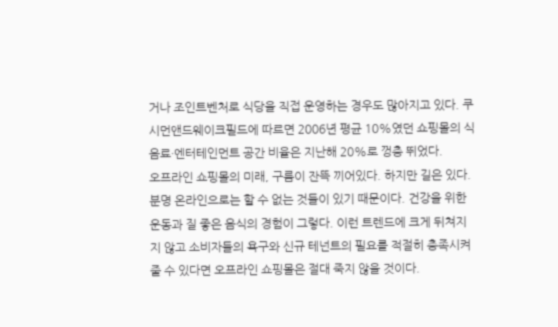거나 조인트벤처로 식당을 직접 운영하는 경우도 많아지고 있다. 쿠시먼앤드웨이크필드에 따르면 2006년 평균 10%였던 쇼핑몰의 식음료·엔터테인먼트 공간 비율은 지난해 20%로 껑충 뛰었다.
오프라인 쇼핑몰의 미래, 구름이 잔뜩 끼어있다. 하지만 길은 있다. 분명 온라인으로는 할 수 없는 것들이 있기 때문이다. 건강을 위한 운동과 질 좋은 음식의 경험이 그렇다. 이런 트렌드에 크게 뒤쳐지지 않고 소비자들의 욕구와 신규 테넌트의 필요를 적절히 충족시켜줄 수 있다면 오프라인 쇼핑몰은 절대 죽지 않을 것이다.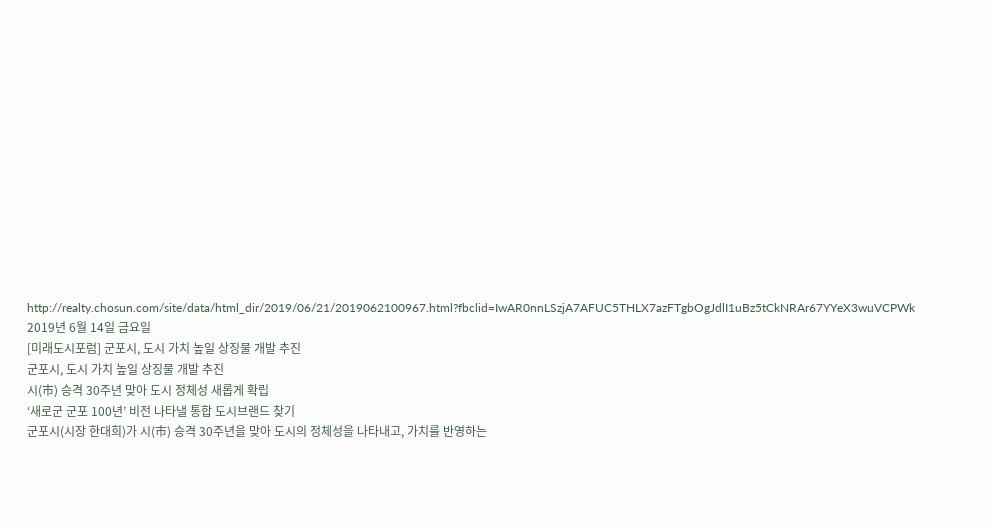http://realty.chosun.com/site/data/html_dir/2019/06/21/2019062100967.html?fbclid=IwAR0nnLSzjA7AFUC5THLX7azFTgbOgJdlI1uBz5tCkNRAr67YYeX3wuVCPWk
2019년 6월 14일 금요일
[미래도시포럼] 군포시, 도시 가치 높일 상징물 개발 추진
군포시, 도시 가치 높일 상징물 개발 추진
시(市) 승격 30주년 맞아 도시 정체성 새롭게 확립
‘새로군 군포 100년’ 비전 나타낼 통합 도시브랜드 찾기
군포시(시장 한대희)가 시(市) 승격 30주년을 맞아 도시의 정체성을 나타내고, 가치를 반영하는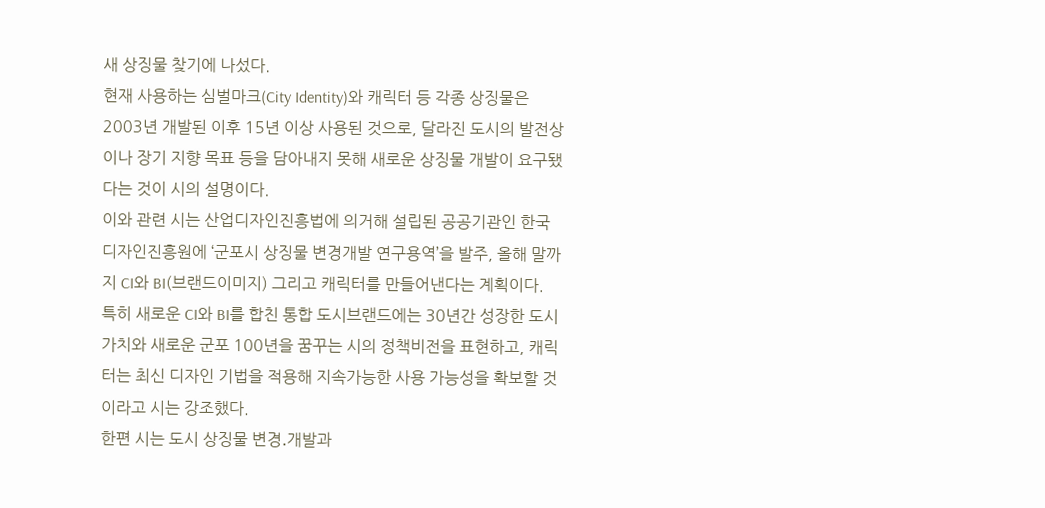새 상징물 찾기에 나섰다.
현재 사용하는 심벌마크(City Identity)와 캐릭터 등 각종 상징물은 2003년 개발된 이후 15년 이상 사용된 것으로, 달라진 도시의 발전상이나 장기 지향 목표 등을 담아내지 못해 새로운 상징물 개발이 요구됐다는 것이 시의 설명이다.
이와 관련 시는 산업디자인진흥법에 의거해 설립된 공공기관인 한국디자인진흥원에 ‘군포시 상징물 변경개발 연구용역’을 발주, 올해 말까지 CI와 BI(브랜드이미지) 그리고 캐릭터를 만들어낸다는 계획이다.
특히 새로운 CI와 BI를 합친 통합 도시브랜드에는 30년간 성장한 도시 가치와 새로운 군포 100년을 꿈꾸는 시의 정책비전을 표현하고, 캐릭터는 최신 디자인 기법을 적용해 지속가능한 사용 가능성을 확보할 것이라고 시는 강조했다.
한편 시는 도시 상징물 변경․개발과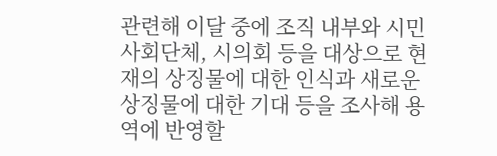관련해 이달 중에 조직 내부와 시민사회단체, 시의회 등을 대상으로 현재의 상징물에 대한 인식과 새로운 상징물에 대한 기대 등을 조사해 용역에 반영할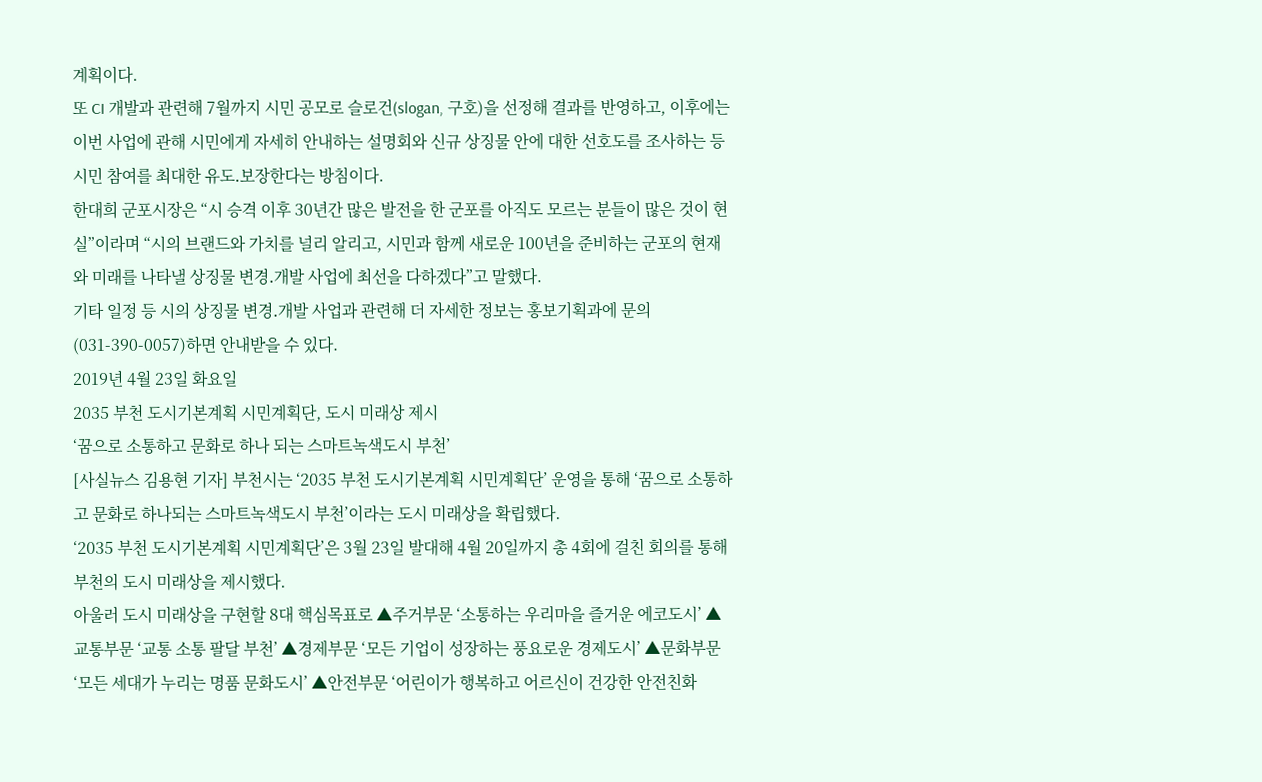계획이다.
또 CI 개발과 관련해 7월까지 시민 공모로 슬로건(slogan, 구호)을 선정해 결과를 반영하고, 이후에는 이번 사업에 관해 시민에게 자세히 안내하는 설명회와 신규 상징물 안에 대한 선호도를 조사하는 등 시민 참여를 최대한 유도․보장한다는 방침이다.
한대희 군포시장은 “시 승격 이후 30년간 많은 발전을 한 군포를 아직도 모르는 분들이 많은 것이 현실”이라며 “시의 브랜드와 가치를 널리 알리고, 시민과 함께 새로운 100년을 준비하는 군포의 현재와 미래를 나타낼 상징물 변경․개발 사업에 최선을 다하겠다”고 말했다.
기타 일정 등 시의 상징물 변경․개발 사업과 관련해 더 자세한 정보는 홍보기획과에 문의(031-390-0057)하면 안내받을 수 있다.
2019년 4월 23일 화요일
2035 부천 도시기본계획 시민계획단, 도시 미래상 제시
‘꿈으로 소통하고 문화로 하나 되는 스마트녹색도시 부천’
[사실뉴스 김용현 기자] 부천시는 ‘2035 부천 도시기본계획 시민계획단’ 운영을 통해 ‘꿈으로 소통하고 문화로 하나되는 스마트녹색도시 부천’이라는 도시 미래상을 확립했다.
‘2035 부천 도시기본계획 시민계획단’은 3월 23일 발대해 4월 20일까지 총 4회에 걸친 회의를 통해 부천의 도시 미래상을 제시했다.
아울러 도시 미래상을 구현할 8대 핵심목표로 ▲주거부문 ‘소통하는 우리마을 즐거운 에코도시’ ▲교통부문 ‘교통 소통 팔달 부천’ ▲경제부문 ‘모든 기업이 성장하는 풍요로운 경제도시’ ▲문화부문 ‘모든 세대가 누리는 명품 문화도시’ ▲안전부문 ‘어린이가 행복하고 어르신이 건강한 안전친화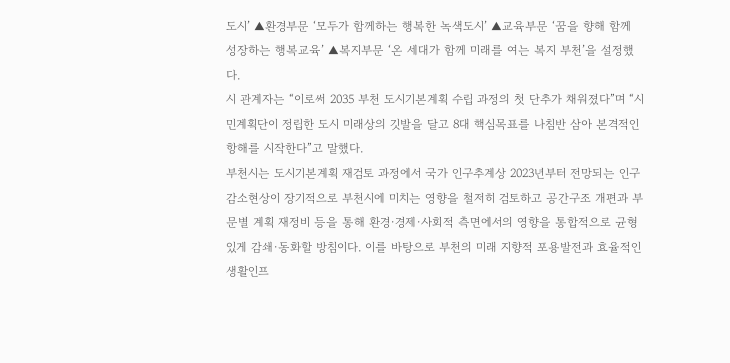도시’ ▲환경부문 ‘모두가 함께하는 행복한 녹색도시’ ▲교육부문 ‘꿈을 향해 함께 성장하는 행복교육’ ▲복지부문 ‘온 세대가 함께 미래를 여는 복지 부천’을 설정했다.
시 관계자는 “이로써 2035 부천 도시기본계획 수립 과정의 첫 단추가 채워졌다”며 “시민계획단이 정립한 도시 미래상의 깃발을 달고 8대 핵심목표를 나침반 삼아 본격적인 항해를 시작한다”고 말했다.
부천시는 도시기본계획 재검토 과정에서 국가 인구추계상 2023년부터 전망되는 인구 감소현상이 장기적으로 부천시에 미치는 영향을 철저히 검토하고 공간구조 개편과 부문별 계획 재정비 등을 통해 환경·경제·사회적 측면에서의 영향을 통합적으로 균형 있게 감쇄·동화할 방침이다. 이를 바탕으로 부천의 미래 지향적 포용발전과 효율적인 생활인프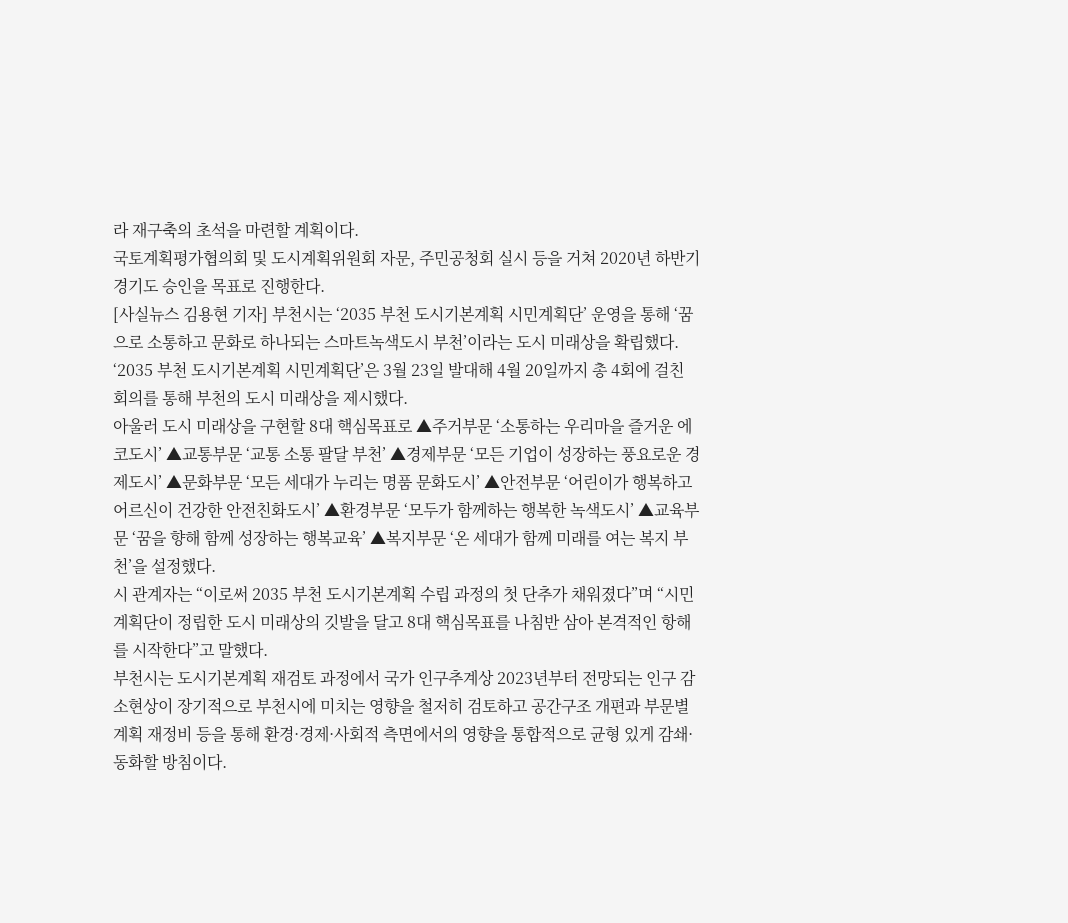라 재구축의 초석을 마련할 계획이다.
국토계획평가협의회 및 도시계획위원회 자문, 주민공청회 실시 등을 거쳐 2020년 하반기 경기도 승인을 목표로 진행한다.
[사실뉴스 김용현 기자] 부천시는 ‘2035 부천 도시기본계획 시민계획단’ 운영을 통해 ‘꿈으로 소통하고 문화로 하나되는 스마트녹색도시 부천’이라는 도시 미래상을 확립했다.
‘2035 부천 도시기본계획 시민계획단’은 3월 23일 발대해 4월 20일까지 총 4회에 걸친 회의를 통해 부천의 도시 미래상을 제시했다.
아울러 도시 미래상을 구현할 8대 핵심목표로 ▲주거부문 ‘소통하는 우리마을 즐거운 에코도시’ ▲교통부문 ‘교통 소통 팔달 부천’ ▲경제부문 ‘모든 기업이 성장하는 풍요로운 경제도시’ ▲문화부문 ‘모든 세대가 누리는 명품 문화도시’ ▲안전부문 ‘어린이가 행복하고 어르신이 건강한 안전친화도시’ ▲환경부문 ‘모두가 함께하는 행복한 녹색도시’ ▲교육부문 ‘꿈을 향해 함께 성장하는 행복교육’ ▲복지부문 ‘온 세대가 함께 미래를 여는 복지 부천’을 설정했다.
시 관계자는 “이로써 2035 부천 도시기본계획 수립 과정의 첫 단추가 채워졌다”며 “시민계획단이 정립한 도시 미래상의 깃발을 달고 8대 핵심목표를 나침반 삼아 본격적인 항해를 시작한다”고 말했다.
부천시는 도시기본계획 재검토 과정에서 국가 인구추계상 2023년부터 전망되는 인구 감소현상이 장기적으로 부천시에 미치는 영향을 철저히 검토하고 공간구조 개편과 부문별 계획 재정비 등을 통해 환경·경제·사회적 측면에서의 영향을 통합적으로 균형 있게 감쇄·동화할 방침이다.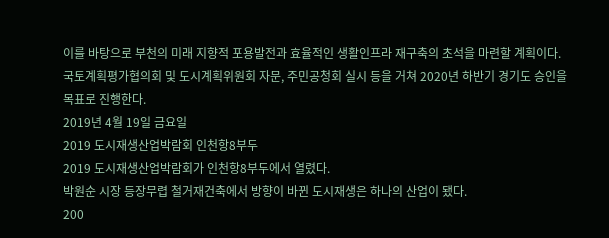이를 바탕으로 부천의 미래 지향적 포용발전과 효율적인 생활인프라 재구축의 초석을 마련할 계획이다.
국토계획평가협의회 및 도시계획위원회 자문, 주민공청회 실시 등을 거쳐 2020년 하반기 경기도 승인을 목표로 진행한다.
2019년 4월 19일 금요일
2019 도시재생산업박람회 인천항8부두
2019 도시재생산업박람회가 인천항8부두에서 열렸다.
박원순 시장 등장무렵 철거재건축에서 방향이 바뀐 도시재생은 하나의 산업이 됐다.
200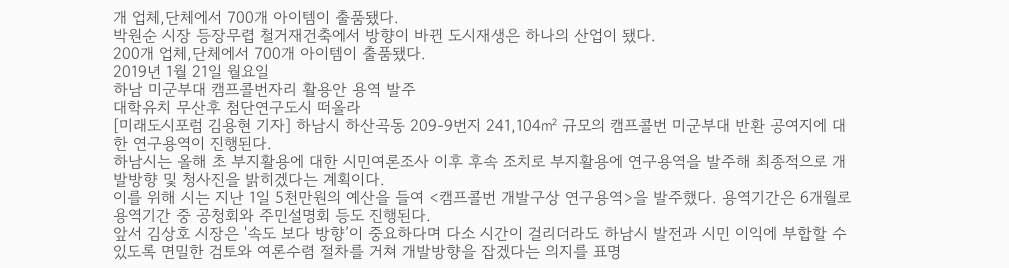개 업체,단체에서 700개 아이템이 출품됐다.
박원순 시장 등장무렵 철거재건축에서 방향이 바뀐 도시재생은 하나의 산업이 됐다.
200개 업체,단체에서 700개 아이템이 출품됐다.
2019년 1월 21일 월요일
하남 미군부대 캠프콜번자리 활용안 용역 발주
대학유치 무산후 첨단연구도시 떠올라
[미래도시포럼 김용현 기자] 하남시 하산곡동 209-9번지 241,104㎡ 규모의 캠프콜번 미군부대 반환 공여지에 대한 연구용역이 진행된다.
하남시는 올해 초 부지활용에 대한 시민여론조사 이후 후속 조치로 부지활용에 연구용역을 발주해 최종적으로 개발방향 및 청사진을 밝히겠다는 계획이다.
이를 위해 시는 지난 1일 5천만원의 예산을 들여 <캠프콜번 개발구상 연구용역>을 발주했다. 용역기간은 6개월로 용역기간 중 공청회와 주민설명회 등도 진행된다.
앞서 김상호 시장은 '속도 보다 방향’이 중요하다며 다소 시간이 걸리더라도 하남시 발전과 시민 이익에 부합할 수 있도록 면밀한 검토와 여론수렴 절차를 거쳐 개발방향을 잡겠다는 의지를 표명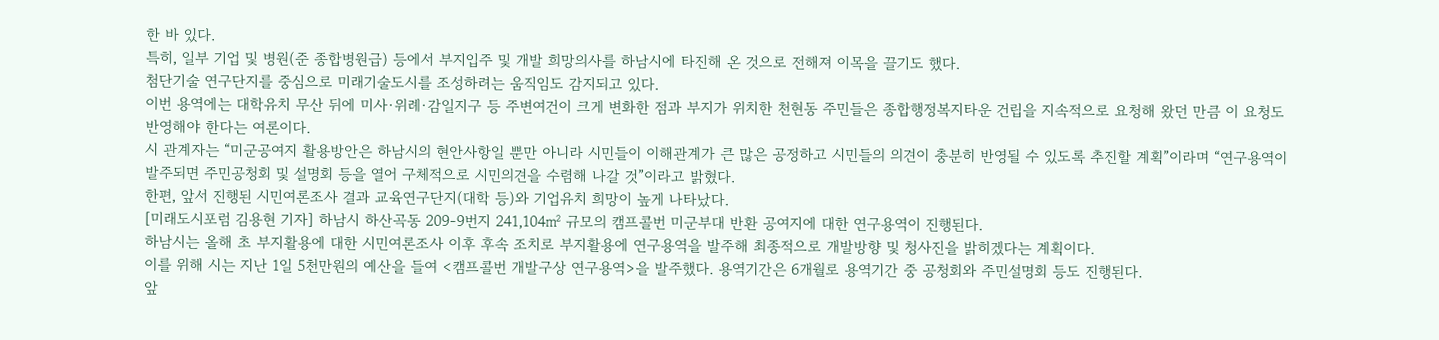한 바 있다.
특히, 일부 기업 및 병원(준 종합병원급) 등에서 부지입주 및 개발 희망의사를 하남시에 타진해 온 것으로 전해져 이목을 끌기도 했다.
첨단기술 연구단지를 중심으로 미래기술도시를 조성하려는 움직임도 감지되고 있다.
이번 용역에는 대학유치 무산 뒤에 미사·위례·감일지구 등 주변여건이 크게 변화한 점과 부지가 위치한 천현동 주민들은 종합행정복지타운 건립을 지속적으로 요청해 왔던 만큼 이 요청도 반영해야 한다는 여론이다.
시 관계자는 “미군공여지 활용방안은 하남시의 현안사항일 뿐만 아니라 시민들이 이해관계가 큰 많은 공정하고 시민들의 의견이 충분히 반영될 수 있도록 추진할 계획”이라며 “연구용역이 발주되면 주민공청회 및 설명회 등을 열어 구체적으로 시민의견을 수렴해 나갈 것”이라고 밝혔다.
한편, 앞서 진행된 시민여론조사 결과 교육연구단지(대학 등)와 기업유치 희망이 높게 나타났다.
[미래도시포럼 김용현 기자] 하남시 하산곡동 209-9번지 241,104㎡ 규모의 캠프콜번 미군부대 반환 공여지에 대한 연구용역이 진행된다.
하남시는 올해 초 부지활용에 대한 시민여론조사 이후 후속 조치로 부지활용에 연구용역을 발주해 최종적으로 개발방향 및 청사진을 밝히겠다는 계획이다.
이를 위해 시는 지난 1일 5천만원의 예산을 들여 <캠프콜번 개발구상 연구용역>을 발주했다. 용역기간은 6개월로 용역기간 중 공청회와 주민설명회 등도 진행된다.
앞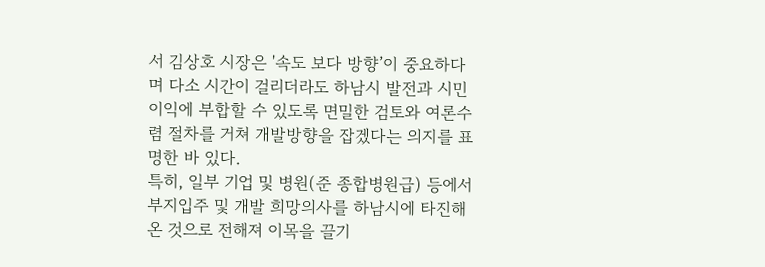서 김상호 시장은 '속도 보다 방향’이 중요하다며 다소 시간이 걸리더라도 하남시 발전과 시민 이익에 부합할 수 있도록 면밀한 검토와 여론수렴 절차를 거쳐 개발방향을 잡겠다는 의지를 표명한 바 있다.
특히, 일부 기업 및 병원(준 종합병원급) 등에서 부지입주 및 개발 희망의사를 하남시에 타진해 온 것으로 전해져 이목을 끌기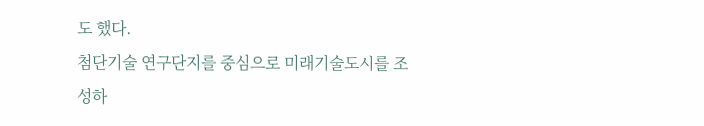도 했다.
첨단기술 연구단지를 중심으로 미래기술도시를 조성하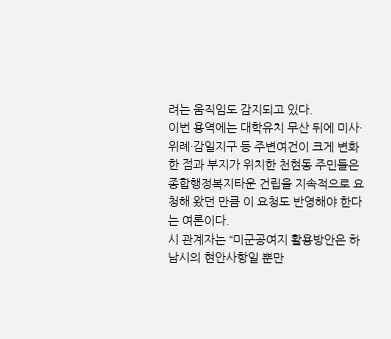려는 움직임도 감지되고 있다.
이번 용역에는 대학유치 무산 뒤에 미사·위례·감일지구 등 주변여건이 크게 변화한 점과 부지가 위치한 천현동 주민들은 종합행정복지타운 건립을 지속적으로 요청해 왔던 만큼 이 요청도 반영해야 한다는 여론이다.
시 관계자는 “미군공여지 활용방안은 하남시의 현안사항일 뿐만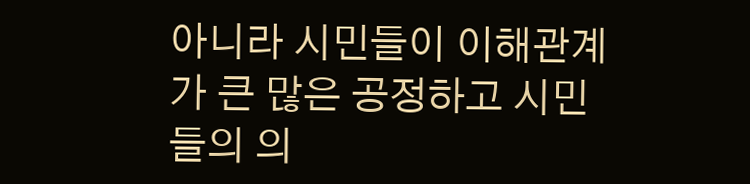아니라 시민들이 이해관계가 큰 많은 공정하고 시민들의 의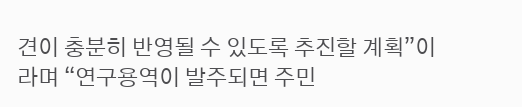견이 충분히 반영될 수 있도록 추진할 계획”이라며 “연구용역이 발주되면 주민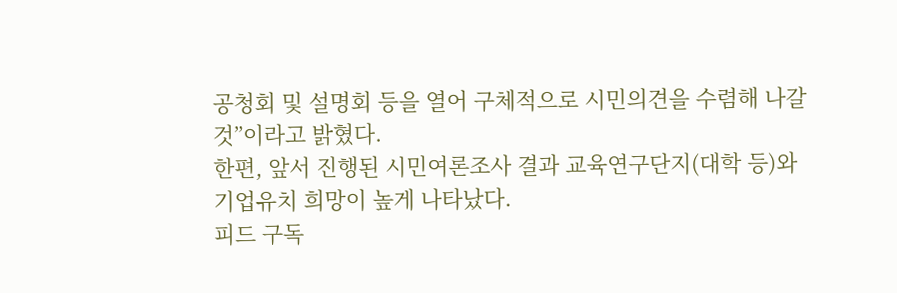공청회 및 설명회 등을 열어 구체적으로 시민의견을 수렴해 나갈 것”이라고 밝혔다.
한편, 앞서 진행된 시민여론조사 결과 교육연구단지(대학 등)와 기업유치 희망이 높게 나타났다.
피드 구독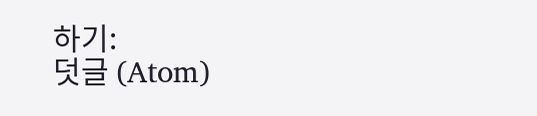하기:
덧글 (Atom)